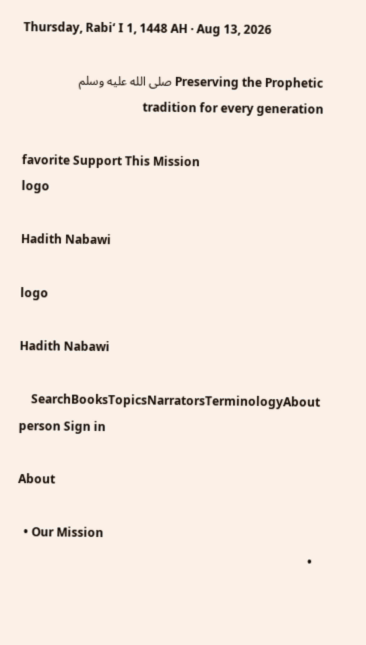Thursday, Rabiʻ I 1, 1448 AH · Aug 13, 2026

Preserving the Prophetic صلى الله عليه وسلم tradition for every generation

favorite Support This Mission
logo

Hadith Nabawi

logo

Hadith Nabawi

    SearchBooksTopicsNarratorsTerminologyAbout
person Sign in

About

  • Our Mission
  •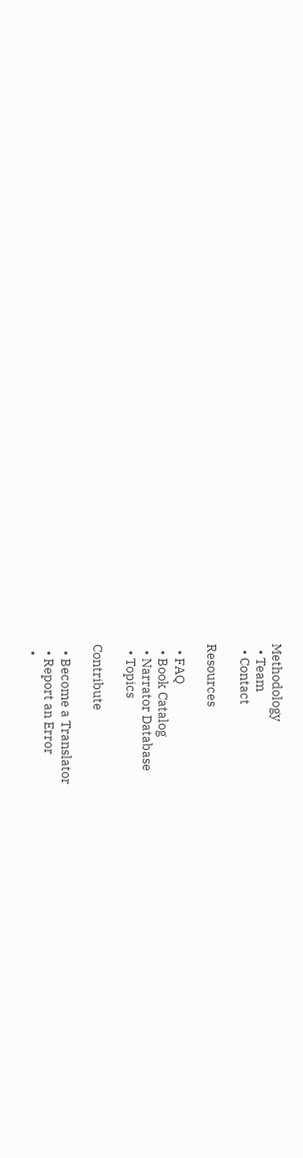Methodology
  • Team
  • Contact

Resources

  • FAQ
  • Book Catalog
  • Narrator Database
  • Topics

Contribute

  • Become a Translator
  • Report an Error
  •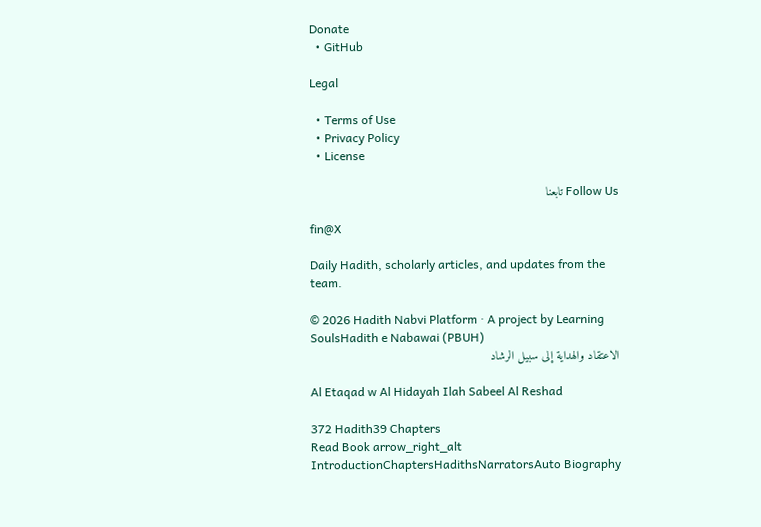Donate
  • GitHub

Legal

  • Terms of Use
  • Privacy Policy
  • License

Follow Us تابعنا

fin@X

Daily Hadith, scholarly articles, and updates from the team.

© 2026 Hadith Nabvi Platform · A project by Learning SoulsHadith e Nabawai (PBUH)
الاعتقاد والهداية إلى سبيل الرشاد

Al Etaqad w Al Hidayah Ilah Sabeel Al Reshad

372 Hadith39 Chapters
Read Book arrow_right_alt
IntroductionChaptersHadithsNarratorsAuto Biography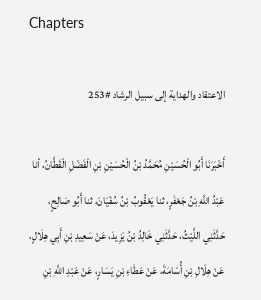Chapters

الاعتقاد والهداية إلى سبيل الرشاد #253

أَخْبَرَنَا أَبُو الْحُسَيْنِ مُحَمَّدُ بْنُ الْحُسَيْنِ بْنِ الْفَضْلِ الْقَطَّانُ، أنا عَبْدُ اللَّهِ بْنُ جَعْفَرٍ، ثنا يَعْقُوبُ بْنُ سُفْيَانَ، ثنا أَبُو صَالِحٍ، حَدَّثَنِي اللَّيْثُ، حَدَّثَنِي خَالِدُ بْنُ يَزِيدَ، عَنْ سَعِيدِ بْنِ أَبِي هِلَالٍ، عَنْ هِلَالِ بْنِ أُسَامَةَ، عَنْ عَطَاءِ بْنِ يَسَارٍ، عَنْ عَبْدِ اللَّهِ بْنِ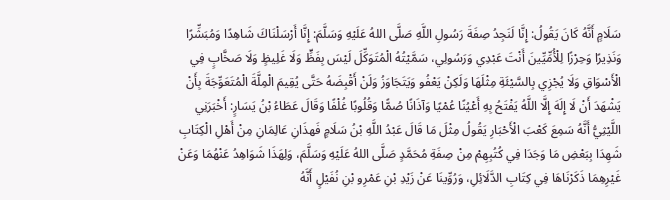سَلَامٍ أَنَّهُ كَانَ يَقُولُ: إِنَّا لَنَجِدُ صِفَةَ رَسُولِ اللَّهِ صَلَّى اللهُ عَلَيْهِ وَسَلَّمَ: إِنَّا أَرْسَلْنَاكَ شَاهِدًا وَمُبَشِّرًا وَنَذِيرًا وَحِرْزًا لِلْأُمِّيِّينَ أَنْتَ عَبْدِي وَرَسُولِي، سَمَّيْتُهُ الْمُتَوَكِّلَ لَيْسَ بِفَظٍّ وَلَا غَلِيظٍ وَلَا صَخَّابٍ فِي الْأَسْوَاقِ وَلَا يُجْزِي بِالسَّيْئَةِ مِثْلَهَا وَلَكِنْ يَعْفُو وَيَتَجَاوَزُ وَلَنْ أَقْبِضَهُ حَتَّى يُقِيمَ الْمِلَّةَ الْمُتَعَوِّجَةَ بِأَنْ يَشْهَدَ أَنْ لَا إِلَهَ إِلَّا اللَّهُ يَفْتَحُ بِهِ أَعْيُنًا عُمْيًا وَآذَانًا صُمًّا وَقُلُوبًا غُلْفًا وَقَالَ عَطَاءُ بْنُ يَسَارٍ: أَخْبَرَنِي اللَّيْثِيُّ أَنَّهُ سَمِعَ كَعْبَ الْأَحْبَارِ يَقُولُ مِثْلَ مَا قَالَ عَبْدُ اللَّهِ بْنُ سَلَامٍ فَهذَانِ عَالِمَانِ مِنْ أَهْلِ الْكِتَابِ شَهِدَا بِبَعْضِ مَا وَجَدَا فِي كُتُبِهِمْ مِنْ صِفَةِ مُحَمَّدٍ صَلَّى اللهُ عَلَيْهِ وَسَلَّمَ، وَلِهَذَا شَوَاهِدُ عَنْهُمَا وَعَنْ غَيْرِهِمَا ذَكَرْنَاهَا فِي كِتَابِ الدَّلَائِلِ، وَرُوِّينَا عَنْ زَيْدِ بْنِ عَمْرِو بْنِ نُفَيْلٍ أَنَّهُ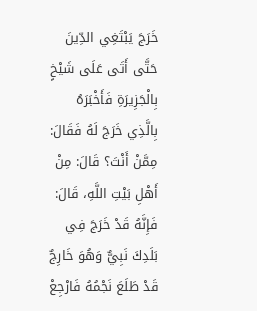خَرَجَ يَبْتَغِي الدِّينَ حَتَّى أَتَى عَلَى شَيْخٍ بِالْجَزِيرَةِ فَأَخْبَرَهُ بِالَّذِي خَرَجَ لَهُ فَقَالَ: مِمَّنْ أَنْتَ؟ قَالَ: مِنْ أَهْلِ بَيْتِ اللَّهِ، قَالَ: فَإِنَّهُ قَدْ خَرَجَ فِي بَلَدِكَ نَبِيٌّ وَهُوَ خَارِجٌ قَدْ طَلَعَ نَجْمُهُ فَارْجِعْ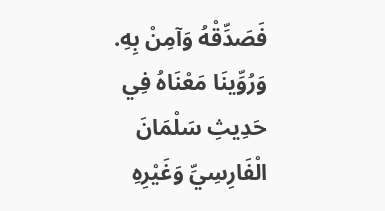فَصَدِّقْهُ وَآمِنْ بِهِ. وَرُوِّينَا مَعْنَاهُ فِي حَدِيثِ سَلْمَانَ الْفَارِسِيِّ وَغَيْرِهِ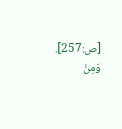[ص:257]. وَمِنْ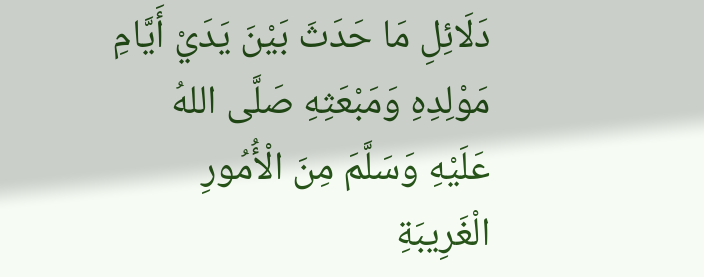دَلَائِلِ مَا حَدَثَ بَيْنَ يَدَيْ أَيَّامِ مَوْلِدِهِ وَمَبْعَثِهِ صَلَّى اللهُ عَلَيْهِ وَسَلَّمَ مِنَ الْأُمُورِ الْغَرِيبَةِ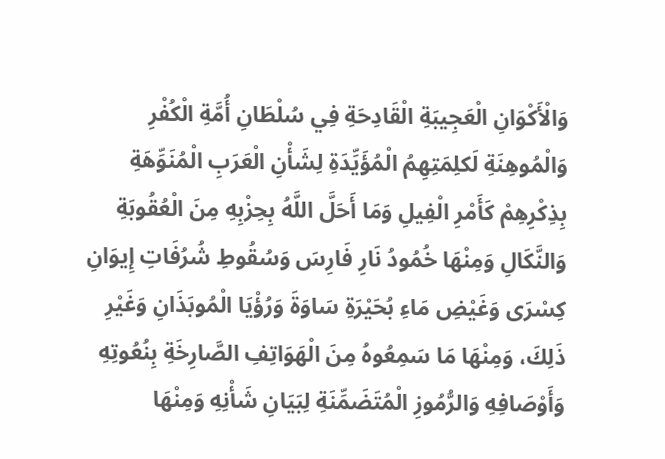وَالْأَكْوَانِ الْعَجِيبَةِ الْقَادِحَةِ فِي سُلْطَانِ أُمَّةِ الْكُفْرِ وَالْمُوهِنَةِ لَكلِمَتِهِمُ الْمُؤَيِّدَةِ لِشَأْنِ الْعَرَبِ الْمُنَوِّهَةِ بِذِكْرِهِمْ كَأَمْرِ الْفِيلِ وَمَا أَحَلَّ اللَّهُ بِحِزْبِهِ مِنَ الْعُقُوبَةِ وَالنَّكَالِ وَمِنْهَا خُمُودُ نَارِ فَارِسَ وَسُقُوطِ شُرُفَاتِ إِيوَانِ كِسْرَى وَغَيْضِ مَاءِ بُحَيْرَةِ سَاوَةَ وَرُؤْيَا الْمُوبَذَانِ وَغَيْرِ ذَلِكَ، وَمِنْهَا مَا سَمِعُوهُ مِنَ الْهَوَاتِفِ الصَّارِخَةِ بِنُعُوتِهِ وَأَوْصَافِهِ وَالرُّمُوزِ الْمُتَضَمِّنَةِ لِبَيَانِ شَأْنِهِ وَمِنْهَا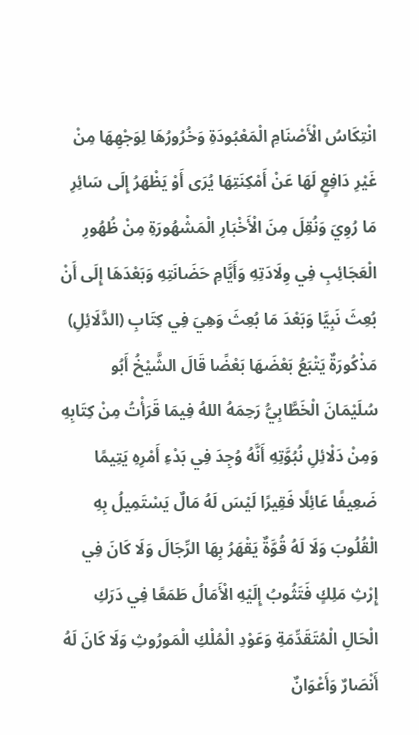انْتِكَاسُ الْأَصْنَامِ الْمَعْبُودَةِ وَخُرُورُهَا لِوَجْهِهَا مِنْ غَيْرِ دَافِعٍ لَهَا عَنْ أَمْكِنَتِهَا يُرَى أَوْ يَظْهَرُ إِلَى سَائِرِ مَا رُوِيَ وَنُقِلَ مِنَ الْأَخْبَارِ الْمَشْهُورَةِ مِنْ ظُهُورِ الْعَجَائِبِ فِي وِلَادَتِهِ وَأَيَّامِ حَضَانَتِهِ وَبَعْدَهَا إِلَى أَنْ بُعِثَ نَبِيَّا وَبَعْدَ مَا بُعِثَ وَهِيَ فِي كِتَابِ (الدَّلَائِلِ) مَذْكُورَةٌ يَتْبَعُ بَعْضَهَا بَعْضًا قَالَ الشَّيْخُ أَبُو سُلَيْمَانَ الْخَطَّابِيُّ رَحِمَهُ اللهُ فِيمَا قَرَأْتُ مِنْ كِتَابِهِ وَمِنْ دَلْائِلِ نُبُوَّتِهِ أَنَّهُ وُجِدَ فِي بَدْءِ أَمْرِهِ يَتِيمًا ضَعِيفًا عَائِلًا فَقِيرًا لَيْسَ لَهُ مَالٌ يَسْتَمِيلُ بِهِ الْقُلُوبَ وَلَا لَهُ قُوَّةٌ يَقْهَرُ بِهَا الرِّجَالَ وَلَا كَانَ فِي إِرْثِ مَلِكٍ فَتَثُوبُ إِلَيْهِ الْأَمَالُ طَمَعًا فِي دَرَكِ الْحَالِ الْمُتَقَدِّمَةِ وَعَوْدِ الْمُلْكِ الْمَورُوثِ وَلَا كَانَ لَهُ أَنْصَارٌ وَأَعْوَانٌ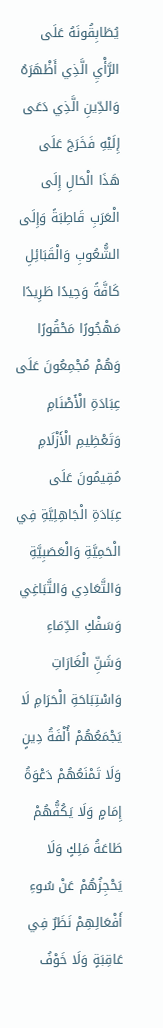يُطَابِقُونَهُ عَلَى الرَّأْيِ الَّذِي أَظْهَرَهُ وَالدِّينِ الَّذِي دَعَى إِلَيْهِ فَخَرَجَ عَلَى هَذَا الْحَالِ إِلَى الْعَرَبِ قَاطِبَةً وَإِلَى الشُّعُوبِ وَالْقَبَائِلِ كَافَّةً وَحِيدًا طَرِيدًا مَهْجُورًا مَحْقُورًا وَهُمْ مُجْمِعُونَ عَلَى عِبَادَةِ الْأَصْنَامِ وَتَعْظِيمِ الْأَزْلَامِ مُقِيمُونَ عَلَى عِبَادَةِ الْجَاهِلِيَّةِ فِي الْحَمِيَّةِ وَالْعَصَبِيَّةِ وَالتَّعَادِي وَالتَّبَاغِي وَسَفْكِ الدِّمَاءِ وَشَنِّ الْغَارَاتِ وَاسْتِبَاحَةِ الْحَرَامِ لَا يَجْمَعُهُمْ أُلْفَةُ دِينٍ وَلَا تَمْنَعُهُمْ دَعْوَةُ إِمَامٍ وَلَا يَكُفُّهُمْ طَاعَةُ مَلِكٍ وَلَا يَحْجِزُهُمْ عَنْ سُوءِ أَفْعَالِهِمْ نَظَرٌ فِي عَاقِبَةٍ وَلَا خَوْفُ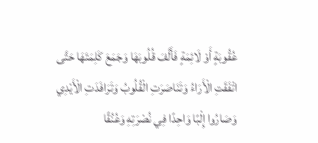عُقُوبَةٍ أَوْ لَائِمَةٍ فَأَلَّفَ قُلُوبَهَا وَجَمَعَ كَلِمَتَهَا حَتَّى اتْفَقَتِ الْأَرَاءُ وَتَنَاصَرَتِ الْقُلُوبُ وَتَرَافَدَتِ الْأَيْدِي وَصَارُوا إِلْبًا وَاحِدًا فِي نُصْرَتِهِ وَعُنُقًا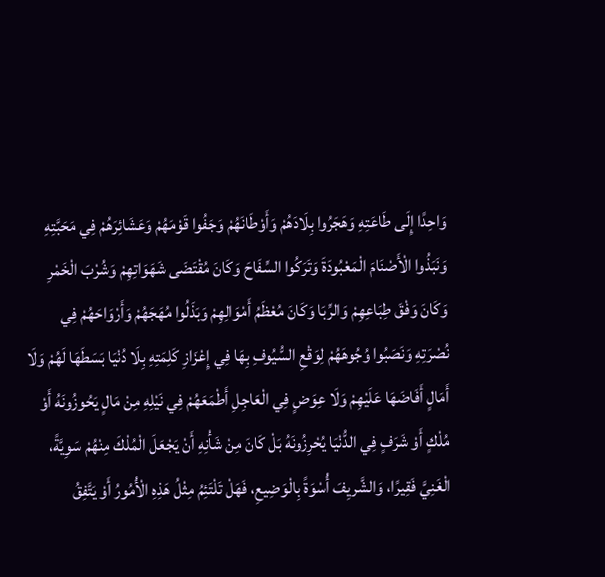وَاحِدًا إِلَى طَاعَتِهِ وَهَجَرُوا بِلَادَهُمْ وَأَوْطَانَهُمْ وَجَفُوا قَوْمَهُمْ وَعَشَائِرَهُمْ فِي مَحَبَّتِهِ وَنَبَذُوا الْأَصْنَامَ الْمَعْبُودَةَ وَتَرَكُوا السِّفَاحَ وَكَانَ مُقْتَضَى شَهَوَاتِهِمْ وَشُرْبَ الْخَمْرِ وَكَانَ وَفْقَ طِبَاعِهِمْ وَالرِّبَا وَكَانَ مُعْظَمُ أَمْوَالِهِمْ وَبَذَلُوا مُهَجَهُمْ وَأَرْوَاحَهُمْ فِي نُصْرَتِهِ وَنَصَبُوا وُجُوهَهُمْ لِوَقْعِ السُّيُوفِ بِهَا فِي إِعْزَازِ كَلِمَتِهِ بِلَا دُنْيَا بَسَطَهَا لَهُمْ وَلَا أَمَالٍ أَفَاضَهَا عَلَيْهِمْ وَلَا عِوَضٍ فِي الْعَاجِلِ أَطْمَعَهُمْ فِي نَيْلِهِ مِنْ مَالٍ يَحُوزُونَهُ أَوْ مُلْكٍ أَوْ شَرَفٍ فِي الدُّنْيَا يُحْرِزُونَهُ بَلْ كَانَ مِنْ شَأْنِهِ أَنْ يَجْعَلَ الْمُلْكَ مِنْهُمْ سَوِيَّةً، الْغَنِيَّ فَقِيرًا، وَالشَّريِفَ أُسْوَةً بِالْوَضِيعِ، فَهَلْ تَلْتَئِمُ مِثْلُ هَذِهِ الْأُمُورُ أَوْ يَتَّفِقُ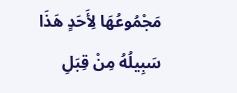مَجْمُوعُهَا لِأَحَدٍ هَذَا سَبِيلُهُ مِنْ قِبَلِ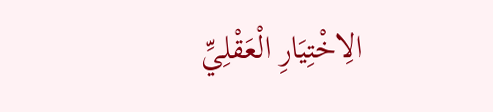الِاخْتِيَارِ الْعَقْلِيِّ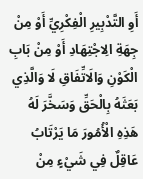أَوِ التَّدْبِيرِ الْفِكْرِيِّ أَوْ مِنْ جِهَةِ الِاجْتِهَادِ أَوْ مِنْ بَابِ الْكَوْنِ وَالَاتِّفَاقِ لَا وَالَّذِي بَعَثَهُ بِالْحَقِّ وَسَخَّرَ لَهُ هَذِهِ الْأُمُورَ مَا يَرْتَابُ عَاقِلٌ فِي شَيْءٍ مِنْ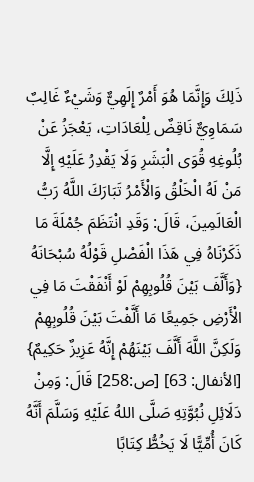ذَلِكَ وَإِنَّمَا هُوَ أَمْرٌ إِلَهِيٌّ وَشَيْءٌ غَالِبٌ سَمَاوِيٌّ نَاقِضٌ لِلْعَادَاتِ، يَعْجَزُ عَنْ بُلُوغِهِ قُوَى الْبَشَرِ وَلَا يَقْدِرُ عَلَيْهِ إِلَّا مَنْ لَهُ الْخَلْقُ وَالْأَمْرُ تَبَارَكَ اللَّهُ رَبُّ الْعَالَمِينَ، قَالَ: وَقَدِ انْتَظَمَ جُمْلَةَ مَا ذَكَرْنَاهُ فِي هَذَا الْفَصْلِ قَوْلُهُ سُبْحَانَهُ {وَأَلَّفَ بَيْنَ قُلُوبِهِمْ لَوْ أَنْفَقْتَ مَا فِي الْأَرْضِ جَمِيعًا مَا أَلَّفْتَ بَيْنَ قُلُوبِهِمْ وَلَكِنَّ اللَّهَ أَلَّفَ بَيْنَهُمْ إِنَّهُ عَزِيزٌ حَكِيمٌ} [الأنفال: 63] [ص:258] قَالَ: وَمِنْ دَلَائِلِ نُبُوَّتِهِ صَلَّى اللهُ عَلَيْهِ وَسَلَّمَ أَنَّهُ كَانَ أُمِّيًّا لَا يَخُطُّ كِتَابًا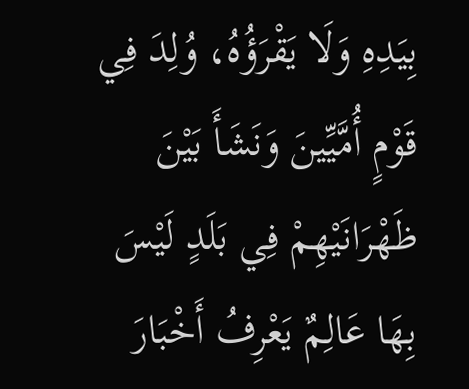بِيَدِهِ وَلَا يَقْرَؤُهُ، وُلِدَ فِي قَوْمٍ أُمَّيِّينَ وَنَشَأَ بَيْنَ ظَهْرَانَيْهِمْ فِي بَلَدٍ لَيْسَ بِهَا عَالِمٌ يَعْرِفُ أَخْبَارَ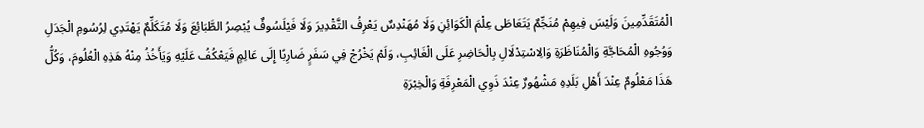الْمُتَقَدِّمِينَ وَلَيْسَ فِيهِمْ مُنَجِّمٌ يَتَعَاطَى عِلْمَ الْكَوَائِنِ وَلَا مُهَنْدِسٌ يَعْرِفُ التَّقْدِيرَ وَلَا فَيْلَسُوفٌ يُبْصِرُ الطَّبَائِعَ وَلَا مُتَكَلِّمٌ يَهْتَدِي لِرُسُومِ الْجَدَلِ وَوُجُوهِ الْمُحَاجَّةِ وَالْمُنَاظَرَةِ وَالِاسْتِدْلَالِ بِالْحَاضِرِ عَلَى الْغَائِبِ، وَلَمْ يَخْرُجْ فِي سَفَرٍ ضَارِبًا إِلَى عَالِمٍ فَيَعْكُفُ عَلَيْهِ وَيَأَخُذُ مِنْهُ هَذِهِ الْعُلُومَ، وَكُلُّ هَذَا مَعْلُومٌ عِنْدَ أَهْلِ بَلَدِهِ مَشْهُورٌ عِنْدَ ذَوِي الْمَعْرِفَةِ وَالْخِبْرَةِ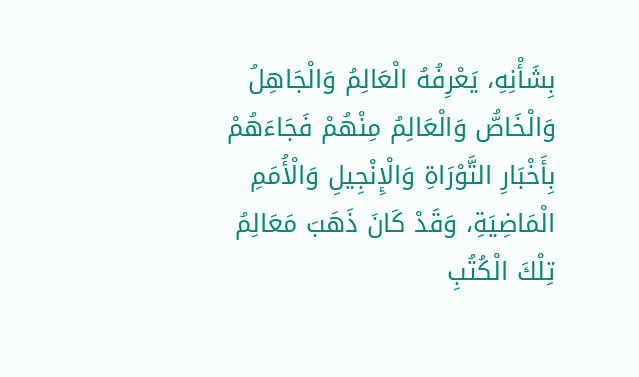بِشَأْنِهِ، يَعْرِفُهُ الْعَالِمُ وَالْجَاهِلُ وَالْخَاصُّ وَالْعَالِمُ مِنْهُمْ فَجَاءَهُمْ بِأَخْبَارِ التَّوْرَاةِ وَالْإِنْجِيلِ وَالْأُمَمِ الْمَاضِيَةِ، وَقَدْ كَانَ ذَهَبَ مَعَالِمُ تِلْكَ الْكُتُبِ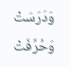وَدَرَسَتْ وَحُرِّفَتْ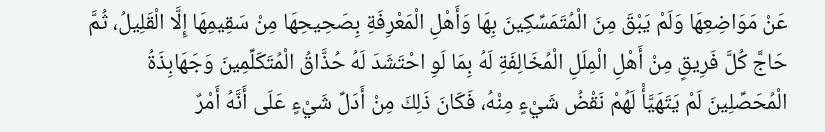عَنْ مَوَاضِعِهَا وَلَمْ يَبْقَ مِنَ الْمُتَمَسِّكِينَ بِهَا وَأَهْلِ الْمَعْرِفَةِ بِصَحِيحِهَا مِنْ سَقِيمِهَا إِلَّا الْقَلِيلُ، ثُمَّ حَاجَّ كُلَّ فَرِيقٍ مِنْ أَهْلِ الْمِلَلِ الْمُخَالِفَةِ لَهُ بِمَا لَوِ احْتَشَدَ لَهُ حُذَّاقُ الْمُتَكَلِّمِينَ وَجَهَابِذَةُ الْمُحَصِّلِينَ لَمْ يَتَهَيَّأْ لَهُمْ نَقْضُ شَيْءٍ مِنْهُ، فَكَانَ ذَلِكَ مِنْ أَدَلِّ شَيْءٍ عَلَى أَنَّهُ أَمْرٌ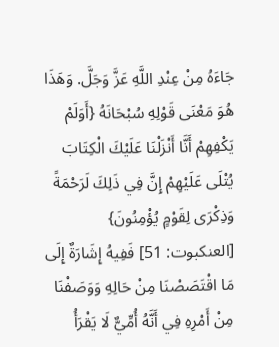جَاءَهُ مِنْ عِنْدِ اللَّهِ عَزَّ وَجَلَّ. وَهَذَا هُوَ مَعْنَى قَوْلِهِ سُبْحَانَهُ {أَوَلَمْ يَكْفِهِمْ أَنَّا أَنْزَلْنَا عَلَيْكَ الْكِتَابَ يُتْلَى عَلَيْهِمْ إِنَّ فِي ذَلِكَ لَرَحْمَةً وَذِكْرَى لِقَوْمٍ يُؤْمِنُونَ} [العنكبوت: 51] فَفِيهُ إِشَارَةٌ إِلَى مَا اقْتَصَصْنَا مِنْ حَالِهِ وَوَصَفْنَا مِنْ أَمْرِهِ فِي أَنَّهُ أُمِّيٌّ لَا يَقْرَأُ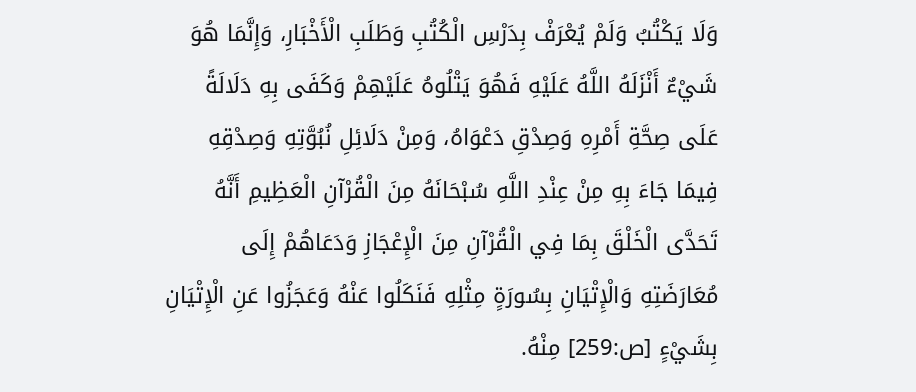وَلَا يَكْتُبُ وَلَمْ يُعْرَفْ بِدَرْسِ الْكُتُبِ وَطَلَبِ الْأَخْبَارِ، وَإِنَّمَا هُوَ شَيْءٌ أَنْزَلَهُ اللَّهُ عَلَيْهِ فَهُوَ يَتْلُوهُ عَلَيْهِمْ وَكَفَى بِهِ دَلَالَةً عَلَى صِحَّةِ أَمْرِهِ وَصِدْقِ دَعْوَاهُ، وَمِنْ دَلَائِلِ نُبُوَّتِهِ وَصِدْقِهِ فِيمَا جَاءَ بِهِ مِنْ عِنْدِ اللَّهِ سُبْحَانَهُ مِنَ الْقُرْآنِ الْعَظِيمِ أَنَّهُ تَحَدَّى الْخَلْقَ بِمَا فِي الْقُرْآنِ مِنَ الْإِعْجَازِ وَدَعَاهُمْ إِلَى مُعَارَضَتِهِ وَالْإِتْيَانِ بِسُورَةٍ مِثْلِهِ فَنَكَلُوا عَنْهُ وَعَجَزُوا عَنِ الْإِتْيَانِ بِشَيْءٍ [ص:259] مِنْهُ.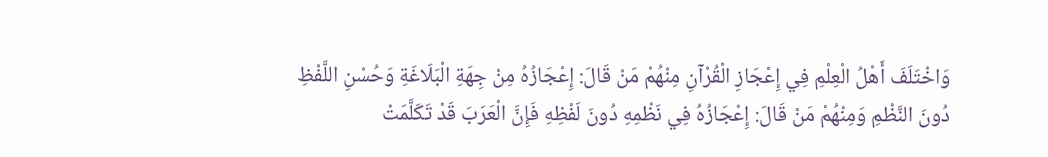وَاخْتَلَفَ أَهْلُ الْعِلْمِ فِي إِعْجَازِ الْقُرْآنِ مِنْهُمْ مَنْ قَالَ: إِعْجَازُهُ مِنْ جِهَةِ الْبَلَاغَةِ وَحُسْنِ اللَّفْظِ دُونَ النَّظْمِ وَمِنْهُمْ مَنْ قَالَ: إِعْجَازُهُ فِي نَظْمِهِ دُونَ لَفْظِهِ فَإِنَّ الْعَرَبَ قَدْ تَكَلَّمَتْ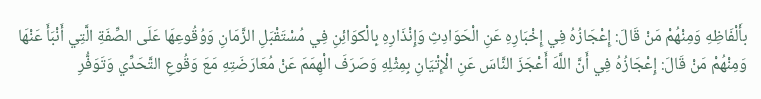بأَلْفَاظِهِ وَمِنْهُمْ مَنْ قَالَ: إِعْجَازُهُ فِي إِخْبَارِهِ عَنِ الْحَوَادِثِ وَإِنْذَارِهِ بِالْكوَائِنِ فِي مُسْتَقْبَلِ الزَّمَانِ وَوُقُوعِهَا عَلَى الصِّفَةِ الَّتِي أَنْبَأَ عَنْهَا وَمِنْهُمْ مَنْ قَالَ: إِعْجَازُهُ فِي أَنَّ اللَّهَ أَعْجَزَ النَّاسَ عَنِ الْإِتْيَانِ بِمِثْلِهِ وَصَرَفَ الْهِمَمَ عَنْ مُعَارَضَتِهِ مَعَ وَقُوعِ التَّحَدِّي وَتَ‍وَفُّرِ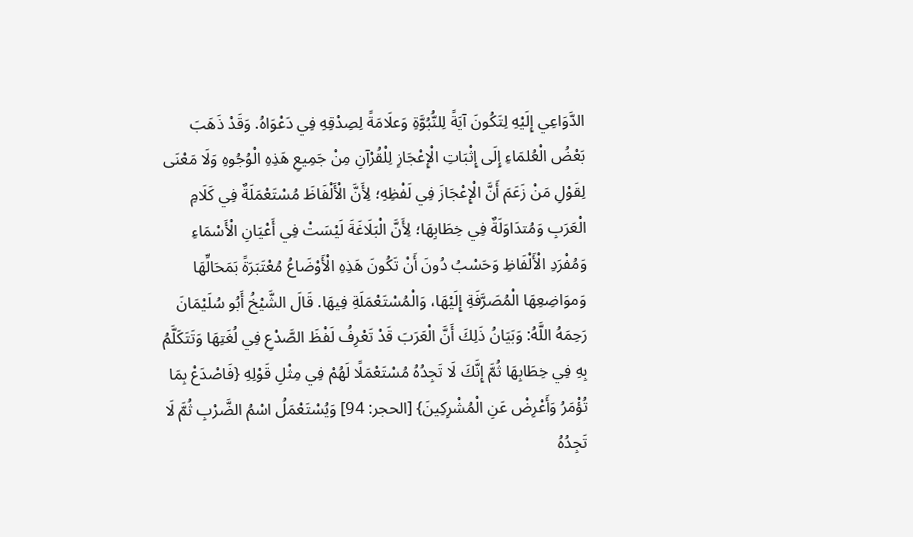الدَّوَاعِي إِلَيْهِ لِتَكُونَ آيَةً لِلنُّبُوَّةِ وَعلَامَةً لِصِدْقِهِ فِي دَعْوَاهُ. وَقَدْ ذَهَبَ بَعْضُ الْعُلمَاءِ إِلَى إِثْبَاتِ الْإِعْجَازِ لِلْقُرْآنِ مِنْ جَمِيعِ هَذِهِ الْوُجُوهِ وَلَا مَعْنَى لِقَوْلِ مَنْ زَعَمَ أَنَّ الْإِعْجَازَ فِي لَفْظِهِ؛ لِأَنَّ الْأَلْفَاظَ مُسْتَعْمَلَةٌ فِي كَلَامِ الْعَرَبِ وَمُتدَاوَلَةٌ فِي خِطَابِهَا؛ لِأَنَّ الْبَلَاغَةَ لَيْسَتْ فِي أَعْيَانِ الْأَسْمَاءِ وَمُفْرَدِ الْأَلْفَاظِ وَحَسْبُ دُونَ أَنْ تَكُونَ هَذِهِ الْأَوْضَاعُ مُعْتَبَرَةً بَمَحَالِّهَا وَموَاضِعِهَا الْمُصَرَّفَةِ إِلَيْهَا، وَالْمُسْتَعْمَلَةِ فِيهَا. قَالَ الشَّيْخُ أَبُو سُلَيْمَانَ رَحِمَهُ اللَّهُ: وَبَيَانُ ذَلِكَ أَنَّ الْعَرَبَ قَدْ تَعْرِفُ لَفْظَ الصَّدْعِ فِي لُغَتِهَا وَتَتَكَلَّمُ بِهِ فِي خِطَابِهَا ثُمَّ إِنَّكَ لَا تَجِدُهُ مُسْتَعْمَلًا لَهُمْ فِي مِثْلِ قَوْلِهِ {فَاصْدَعْ بِمَا تُؤْمَرُ وَأَعْرِضْ عَنِ الْمُشْرِكِينَ} [الحجر: 94] وَيُسْتَعْمَلُ اسْمُ الضَّرْبِ ثُمَّ لَا تَجِدُهُ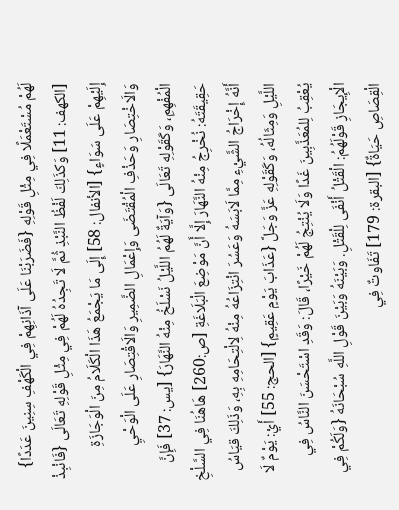لَهُمْ مُسْتَعْمَلًا فِي مِثْلِ قَوْلِهِ {فَضَرَبْنَا عَلَى آذَانِهِمْ فِي الْكَهْفِ سِنِينَ عَدَدًا} [الكهف: 11] وَكذَلِكَ لَفْظُ النَّبْذِ ثُمَّ لَا تَجِدُهُ لَهُمْ فِي مِثْلِ قَوْلِهِ تَعَالَى {فَانْبِذْ إِلَيْهِمْ عَلَى سَوَاءٍ} [الأنفال: 58] إِلَى مَا يَجْمَعُ هَذَا الْكَلَامُ مِنَ الْوَجَازَةِ وَالَاخْتِصَارِ وَحَذْفِ الْمُقْتَضَى وَإِعْمَالِ الضَّمِيرِ وَالَاقْتِصَارِ عَلَى الْوَحْيِ الْمُفْهِمِ، وَكَقَوْلِهِ تَعَالَى {وَآيَةٌ لَهُمُ اللَّيْلُ نَسْلَخُ مِنْهُ النَّهَارَ} [يس: 37] فَإِنَّ حَقِيقَتَهُ: نُخْرِجُ مِنْهُ النَّهَارَ إِلَّا أَنَّ مَوْضِعَ الْبَلَاغَةِ [ص:260] هَاهُنَا فِي السَّلْخِ أَنَّهُ إِخْرَاجُ الشَّيْءِ مِمَّا لَابَسَهُ وَعَسُرَ انْتِزَاعُهُ مِنْهُ لِالْتِحَامِهِ بِهِ، وَذَلِكَ قيَاسُ اللَّيْلِ وَمِثَالُهُ، وَكَقَوْلِهِ عَزَّ وَجَلَّ {عَذَابَ يَوْمٍ عَقِيمٍ} [الحج: 55] أَيْ: يَوْمٌ لَا يُعْقِبُ لِلمُعَذَّبِينَ غَدًا وَلَا يُنْتِجُ لَهُمْ خَيْرًا، قَالَ: وَقَدِ اسْتَحْسَنَ النَّاسُ فِي الْإِيجَازِ قَوْلَهُمُ: الْقَتْلُ أَنْفَى لِلْقَتْلِ. وَبَيْنَهُ وَبَيْنَ قَوْلِ اللَّهِ سُبْحَانَهُ {وَلَكُمْ فِي الْقِصَاصِ حَيَاةٌ} [البقرة: 179] تَفَاوتٌ فِي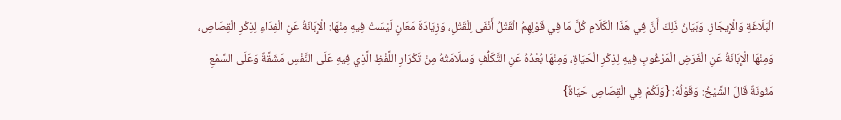الْبَلَاغَةِ وَالْإِيجَازِ. وَبَيَانُ ذَلِكَ أَنَّ فِي هَذَا الْكَلَامِ كُلَّ مَا فِي قَوْلِهِمُ الْقَتْلُ أَنْفَى لِلْقَتْلِ، وَزِيَادَةَ مَعَانٍ لَيْسَتْ فِيهِ مِنْهَا: الْإِبَانَةُ عَنِ الْفِدَاءِ لِذِكْرِ الْقِصَاصِ، وَمِنْهَا الْإِبَانَةُ عَنِ الْغَرَضِ الْمَرْغُوبِ فِيهِ لِذِكْرِ الْحَيَاةِ، وَمِنْهَا بُعْدُهُ عَنِ التَّكَلُّفِ وَسلَامَتُهُ مِنْ تَكْرَارِ اللَّفْظِ الَّذِي فِيهِ عَلَى النَّفْسِ مَشَقَّةٌ وَعَلَى السَّمْعِ مَئُونَةٌ قَالَ الشَّيْخُ: وَقَوْلُهُ: {وَلَكُمْ فِي الْقِصَاصِ حَيَاةٌ}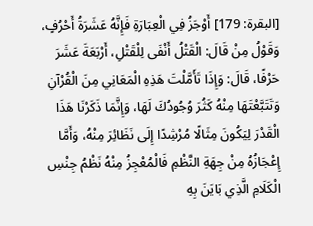[البقرة: 179] أَوْجَزُ فِي الْعِبَارَةِ فَإِنَّهُ عَشَرَةُ أَحْرُفٍ، وَقَوْلُ مِنْ قَالَ: الْقَتْلُ أَنْفَى لِلْقَتْلِ، أَرْبَعَةَ عَشَرَ حَرْفًا، قَالَ: وَإِذَا تَأَمَّلْتَ هَذِهِ الْمَعَانِي مِنَ الْقُرْآنِ وَتَتَبَّعْتَهَا مِنْهُ كَثُرَ وُجُودُكَ لَهَا، وَإِنَّمَا ذَكَرْنَا هَذَا الْقَدْرَ لِيَكُونَ مِثَالًا مُرْشِدًا إِلَى نَظَائِرَ مِنْهُ، وَأَمَّا إِعْجَازُهُ مِنْ جِهَةِ النَّظْمِ فَالْمُعْجِزُ مِنْهُ نَظْمُ جِنْسِ الْكَلَامِ الَّذِي بَايَنَ بِهِ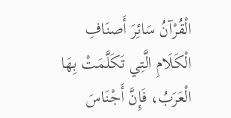الْقُرْآنُ سَائِرَ أَصنَافِ الْكَلَامِ الَّتِي تَكَلَّمَتْ بِهَا الْعَرَبُ، فَإِنَّ أَجْنَاسَ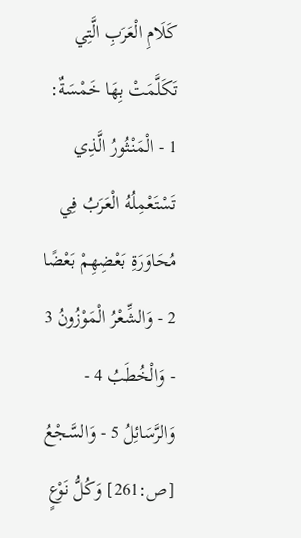كَلَامِ الْعَرَبِ الَّتِي تَكَلَّمَتْ بِهَا خَمْسَةٌ: 1 - الْمَنْثُورُ الَّذِي تَسْتَعْمِلُهُ الْعَرَبُ فِي مُحَاوَرَةِ بَعْضِهِمْ بَعْضًا 2 - وَالشِّعْرُ الْمَوْزُونُ 3 - وَالْخُطَبُ 4 - وَالرَّسَائِلُ 5 - وَالسَّجْعُ [ص:261] وَكُلُّ نَوْعٍ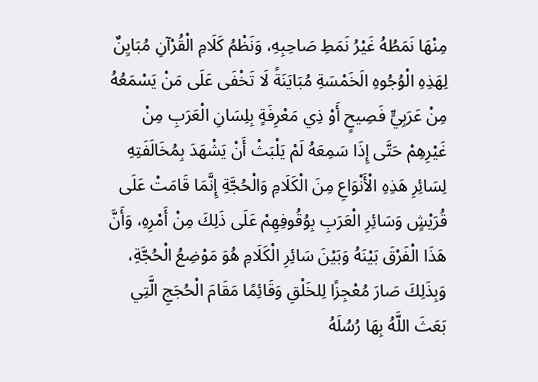مِنْهَا نَمَطُهُ غَيْرُ نَمَطِ صَاحِبِهِ، وَنَظْمُ كَلَامِ الْقُرْآنِ مُبَايِنٌ لِهَذِهِ الْوُجُوهِ الَخَمْسَةِ مُبَايَنَةً لَا تَخْفَى عَلَى مَنْ يَسْمَعُهُ مِنْ عَرَبِيٍّ فَصِيحٍ أَوْ ذِي مَعْرِفَةٍ بِلِسَانِ الْعَرَبِ مِنْ غَيْرِهِمْ حَتَّى إِذَا سَمِعَهُ لَمْ يَلْبَثْ أَنْ يَشْهَدَ بِمُخَالَفَتِهِ لِسَائِرِ هَذِهِ الْأَنْوَاعِ مِنَ الْكَلَامِ وَالْحُجَّةِ إِنَّمَا قَامَتْ عَلَى قُرَيْشٍ وَسَائِرِ الْعَرَبِ بِوُقُوفِهِمْ عَلَى ذَلِكَ مِنْ أَمْرِهِ، وَأَنَّ هَذَا الْفَرْقَ بَيْنَهُ وَبَيْنَ سَائِرِ الْكَلَامِ هُوَ مَوْضِعُ الْحُجَّةِ، وَبِذَلِكَ صَارَ مُعْجِزًا لِلخَلْقِ وَقَائِمًا مَقَامَ الْحُجَجِ الَّتِي بَعَثَ اللَّهُ بِهَا رُسُلَهُ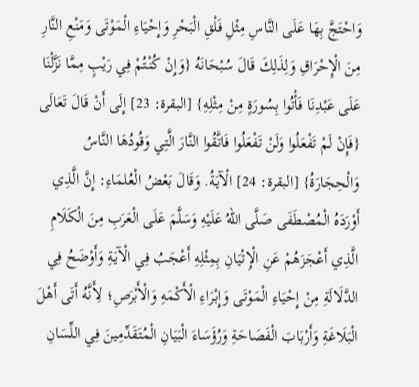وَاحْتَجَّ بِهَا عَلَى النَّاسِ مِثْلِ فَلْقِ الْبَحْرِ وَإِحْيَاءِ الْمَوْتَى وَمَنْعِ النَّارِ مِنَ الْإِحْرَاقِ وَلِذَلِكَ قَالَ سُبْحَانَهُ {وَإِنْ كُنْتُمْ فِي رَيْبٍ مِمَّا نَزَّلْنَا عَلَى عَبْدِنَا فَأْتُوا بِسُورَةٍ مِنْ مِثْلِهِ} [البقرة: 23] إِلَى أَنْ قَالَ تَعَالَى {فَإِنْ لَمْ تَفْعَلُوا وَلَنْ تَفْعَلُوا فَاتَّقُوا النَّارَ الَّتِي وَقُودُهَا النَّاسُ وَالْحِجَارَةُ} [البقرة: 24] الْآيَةُ. وَقَالَ بَعْضُ الْعُلمَاءِ: إِنَّ الَّذِي أَوْرَدَهُ الْمُصْطَفَى صَلَّى اللهُ عَلَيْهِ وَسَلَّمَ عَلَى الْعَرَبِ مِنَ الْكَلَامِ الَّذِي أَعْجَزَهُمْ عَنِ الْإِتْيَانِ بِمِثْلِهِ أَعْجَبُ فِي الْآيَةِ وَأَوْضَحُ فِي الدَّلَالَةِ مِنْ إِحْيَاءِ الْمَوْتَى وَإِبْرَاءِ الْأَكْمَهِ وَالْأَبْرَصِ؛ لِأَنَّهُ أَتَى أَهْلَ الْبَلَاغَةِ وَأَرْبَابَ الْفَصَاحَةِ وَرُؤَسَاءَ الْبَيَانِ الْمُتَقَدِّمِينَ فِي اللِّسَانِ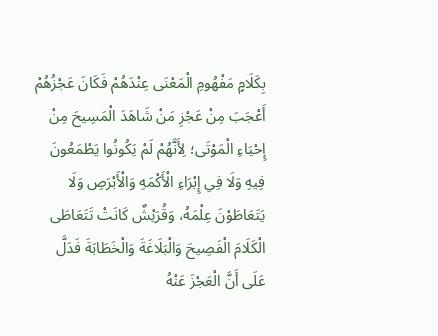بِكَلَامٍ مَفْهُومِ الْمَعْنَى عِنْدَهُمْ فَكَانَ عَجْزُهُمْ أَعْجَبَ مِنْ عَجْزِ مَنْ شَاهَدَ الْمَسِيحَ مِنْ إِحْيَاءِ الْمَوْتَى؛ لِأَنَّهُمْ لَمْ يَكُونُوا يَطْمَعُونَ فِيهِ وَلَا فِي إِبْرَاءِ الْأَكْمَهِ وَالْأَبْرَصِ وَلَا يَتَعَاطَوْنَ عِلْمَهُ، وَقُرَيْشٌ كَانَتْ تَتَعَاطَى الْكَلَامَ الْفَصِيحَ وَالْبَلَاغَةَ وَالْخَطَابَةَ فَدَلَّ عَلَى أَنَّ الْعَجْزَ عَنْهُ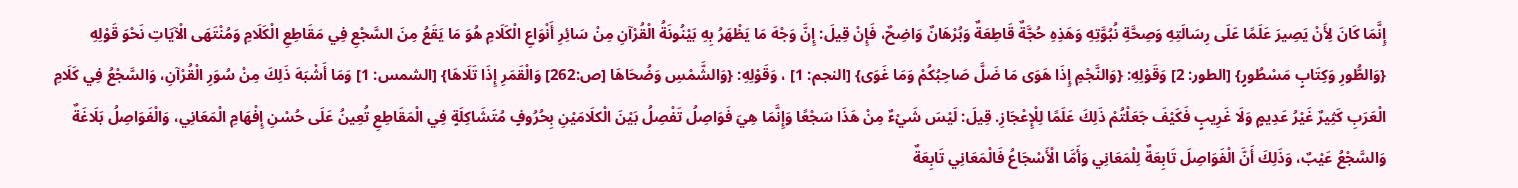إِنَّمَا كَانَ لِأَنْ يَصِيرَ عَلَمًا عَلَى رِسَالَتِهِ وَصِحَّةِ نُبُوَّتِهِ وَهَذِهِ حُجَّةٌ قَاطِعَةٌ وَبُرْهَانٌ وَاضِحٌ، فَإِنْ قِيلَ: إِنَّ وَجْهَ مَا يَظْهَرُ بِهِ بَيْنُونَةُ الْقُرْآنِ مِنْ سَائِرِ أَنْوَاعِ الْكَلَامِ هُوَ مَا يَقَعُ مِنَ السَّجْعِ فِي مَقَاطِعِ الْكَلَامِ وَمُنْتَهَى الْآيَاتِ نَحْوَ قَوْلِهِ {وَالطُّورِ وَكِتَابٍ مَسْطُورٍ} [الطور: 2] وَقَوْلِهِ: {وَالنَّجْمِ إِذَا هَوَى مَا ضَلَّ صَاحِبُكُمْ وَمَا غَوَى} [النجم: 1] ، وَقَوْلِهِ: {وَالشَّمْسِ وَضُحَاهَا [ص:262] وَالْقَمَرِ إِذَا تَلَاهَا} [الشمس: 1] وَمَا أَشْبَهَ ذَلِكَ مِنْ سُوَرِ الْقُرْآنِ، وَالسَّجْعُ فِي كَلَامِ الْعَرَبِ كَثِيرٌ غَيْرُ عَدِيمٍ وَلَا غَرِيبٍ فَكَيْفَ جَعَلْتُمْ ذَلِكَ عَلَمًا لِلْإِعْجَازِ. قِيلَ: لَيْسَ شَيْءٌ مِنْ هَذَا سَجْعًا وَإِنَّمَا هِيَ فَوَاصِلُ تَفْصِلُ بَيْنَ الْكلَامَيْنِ بِحُرُوفٍ مُتَشَاكِلَةٍ فِي الْمَقَاطِعِ تُعِينُ عَلَى حُسْنِ إِفْهَامِ الْمَعَانِي، وَالْفَوَاصِلُ بَلَاغَةٌ وَالسَّجْعُ عَيْبٌ، وَذَلِكَ أَنَّ الْفَوَاصِلَ تَابِعَةٌ لِلْمَعَانِي وَأَمَّا الْأَسْجَاعُ فَالْمَعَانِي تَابِعَةٌ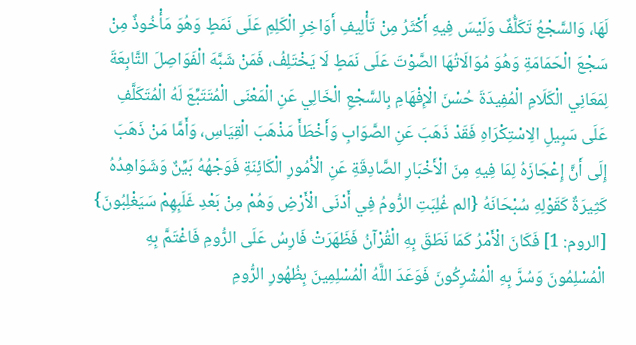لَهَا، وَالسَّجْعُ تَكَلُّفٌ وَلَيْسَ فِيهِ أَكْثَرُ مِنْ تَأْلِيفِ أَوَاخِرِ الْكَلِمِ عَلَى نَمَطٍ وَهُوَ مَأْخُوذٌ مِنْ سَجْعَ الْحَمَامَةِ وَهُوَ مُوَالَاتُهَا الصَّوْتَ عَلَى نَمَطٍ لَا يَخْتَلِفُ، فَمَنْ شَبَّهَ الْفَوَاصِلَ التَّابِعَةَ لِمَعَانِي الْكَلَامِ الْمُفِيدَةَ حُسْنَ الْإِفْهَامِ بِالسَّجْعِ الْخَالِي عَنِ الْمَعْنَى الْمُتَتَبِّعَ لَهُ الْمُتَكَلَّفِ عَلَى سَبِيلِ الِاسْتِكْرَاهِ فَقَدْ ذَهَبَ عَنِ الصَّوَابِ وَأَخْطَأَ مَذْهَبَ الْقِيَاسِ، وَأَمَّا مَنْ ذَهَبَ إِلَى أَنَّ إِعْجَازَهُ لِمَا فِيهِ مِنَ الْأَخْبَارِ الصَّادِقَةِ عَنِ الْأُمُورِ الْكَائِنَةِ فَوَجْهُهُ بَيِّنٌ وَشَوَاهِدُهُ كَثِيرَةٌ كَقَوْلِهِ سُبْحَانَهُ {الم غُلِبَتِ الرُّومُ فِي أَدْنَى الْأَرْضِ وَهُمْ مِنْ بَعْدِ غَلَبِهِمْ سَيَغْلِبُونَ} [الروم: 1] فَكَانَ الْأَمْرُ كَمَا نَطَقَ بِهِ الْقُرْآنُ فَظَهَرَتْ فَارِسُ عَلَى الرُّومِ فَاغْتَمَّ بِهِ الْمُسْلِمُونَ وَسُرَّ بِهِ الْمُشْرِكُونَ فَوَعَدَ اللَّهُ الْمُسْلِمِينَ بِظُهُورِ الرُّومِ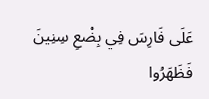عَلَى فَارِسَ فِي بِضْعِ سِنِينَ فَظَهَرُوا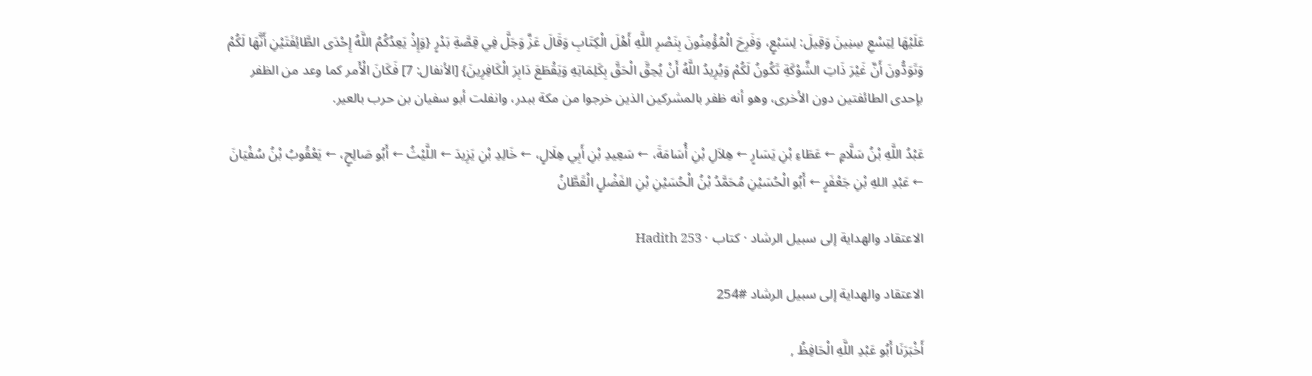عَلَيْهَا لِتِسْعِ سِنِينَ وَقِيلَ: لِسَبْعٍ، وَفَرِحَ الْمُؤْمِنُونَ بِنَصْرِ اللَّهِ أَهْلَ الْكِتَابِ وَقَالَ عَزَّ وَجَلَّ فِي قِصَّةِ بَدْرٍ {وَإِذْ يَعِدُكُمُ اللَّهُ إِحْدَى الطَّائِفَتَيْنِ أَنَّهَا لَكُمْ وَتَوَدُّونَ أَنَّ غَيْرَ ذَاتِ الشَّوْكَةِ تَكُونُ لَكُمْ وَيُرِيدُ اللَّهُ أَنْ يُحِقَّ الْحَقَّ بِكَلِمَاتِهِ وَيَقْطَعَ دَابِرَ الْكَافِرِينَ} [الأنفال: 7] فَكَانَ الْأَمر كما وعد من الظفر بإحدى الطائفتين دون الأخرى، وهو أنه ظفر بالمشركين الذين خرجوا من مكة ببدر، وانفلت أبو سفيان بن حرب بالعير.

عَبْدُ اللَّهِ بْنُ سَلَّامٍ ← عَطَاءِ بْنِ يَسَارٍ ← هِلاَلِ بْنِ أُسَامَةَ، ← سَعِيدِ بْنِ أَبِي هِلَالٍ، ← خَالِدِ بْنِ يَزِيدَ ← اللَّيْثُ ← أَبُو صَالِحٍ، ← يَعْقُوبُ بْنُ سُفْيَانَ ← عَبْدِ اللهِ بْنِ جَعْفَرٍ ← أَبُو الْحُسَيْنِ مُحَمَّدُ بْنُ الْحُسَيْنِ بْنِ الفَضْلٍ الْقَطَّانُ

الاعتقاد والهداية إلى سبيل الرشاد · کتاب · Hadith 253

الاعتقاد والهداية إلى سبيل الرشاد #254

أَخْبَرَنَا أَبُو عَبْدِ اللَّهِ الْحَافِظُ ,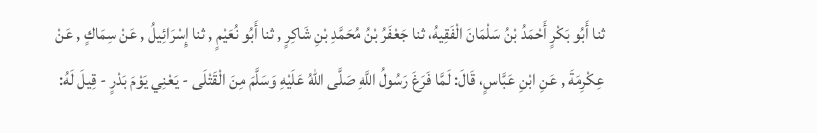ثنا أَبُو بَكْرٍ أَحْمَدُ بْنُ سَلْمَانَ الْفَقِيهُ، ثنا جَعْفَرُ بْنُ مُحَمَّدِ بْنِ شَاكِرٍ , ثنا أَبُو نُعَيْمٍ , ثنا إِسْرَائِيلُ , عَنْ سِمَاكٍ , عَنْ عِكْرِمَةَ , عَنِ ابْنِ عَبَّاسٍ، قَالَ: لَمَّا فَرَغَ رَسُولُ اللَّهِ صَلَّى اللهُ عَلَيْهِ وَسَلَّمَ مِنَ الْقَتْلَى - يَعْنِي يَوْمَ بَدْرٍ - قِيلَ لَهُ: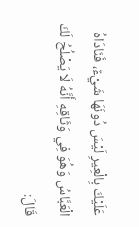عَلَيْكَ بِالْعِيرِ لَيْسَ دُونَهَا شَيْءٌ، فَنَادَاهُ الْعَبَّاسُ وَهُوَ فِي وَثَاقِهِ أَنَّهُ لَا يَصْلُحُ لَكَ قَالَ: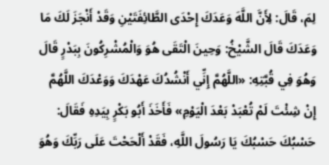لِمَ، قَالَ: لِأَنَّ اللَّهَ وَعَدَكَ إِحْدَى الطَّائِفَتَيْنِ وَقَدْ أَنْجَزَ لَكَ مَا وَعَدَكَ قَالَ الشَّيْخُ: وَحِينَ الْتَقَى هُوَ وَالْمُشْرِكُونَ بِبَدْرٍ قَالَ وَهُوَ فِي قُبَّتِهِ: «اللَّهُمَّ إِنِّي أَنْشُدُكَ عَهْدَكَ وَوَعْدَكَ اللَّهُمَّ إِنْ شِئْتَ لَمْ تُعْبَدْ بَعْدَ الْيَوْمِ» فَأَخَذَ أَبُو بَكْرٍ بِيَدِهِ فَقَالَ: حَسْبُكَ حَسْبُكَ يَا رَسُولَ اللَّهِ، فَقَدْ أَلْحَحْتَ عَلَى رَبِّكَ وَهُوَ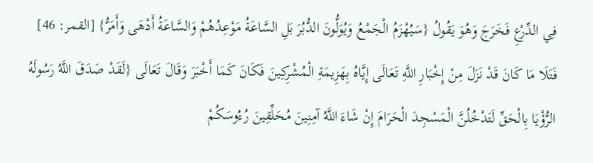فِي الدِّرْعِ فَخَرَجَ وَهُوَ يَقُولُ {سَيُهْزَمُ الْجَمْعُ وَيُوَلُّونَ الدُّبُرَ بَلِ السَّاعَةُ مَوْعِدُهُمْ وَالسَّاعَةُ أَدْهَى وَأَمَرُّ} [القمر: 46] فَتَلَا مَا كَانَ قَدْ نَزَلَ مِنْ إِخْبَارِ اللَّهِ تَعَالَى إِيَّاهُ بِهَزِيمَةِ الْمُشْرِكِينَ فَكَانَ كَمَا أَخْبَرَ وَقَالَ تَعَالَى {لَقَدْ صَدَقَ اللَّهُ رَسُولَهُ الرُّؤْيَا بِالْحَقِّ لَتَدْخُلُنَّ الْمَسْجِدَ الْحَرَامَ إِنْ شَاءَ اللَّهُ آمِنِينَ مُحَلِّقِينَ رُءُوسَكُمْ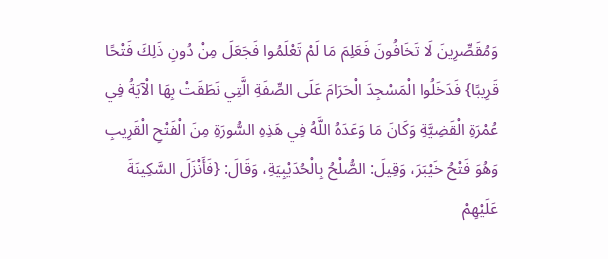وَمُقَصِّرِينَ لَا تَخَافُونَ فَعَلِمَ مَا لَمْ تَعْلَمُوا فَجَعَلَ مِنْ دُونِ ذَلِكَ فَتْحًا قَرِيبًا} فَدَخَلُوا الْمَسْجِدَ الْحَرَامَ عَلَى الصِّفَةِ الَّتِي نَطَقَتْ بِهَا الْآيَةُ فِي عُمْرَةِ الْقَضِيَّةِ وَكَانَ مَا وَعَدَهُ اللَّهُ فِي هَذِهِ السُّورَةِ مِنَ الْفَتْحِ الْقَرِيبِ وَهُوَ فَتْحُ خَيْبَرَ، وَقِيلَ: الصُّلْحُ بِالْحُدَيْبِيَةِ، وَقَالَ: {فَأَنْزَلَ السَّكِينَةَ عَلَيْهِمْ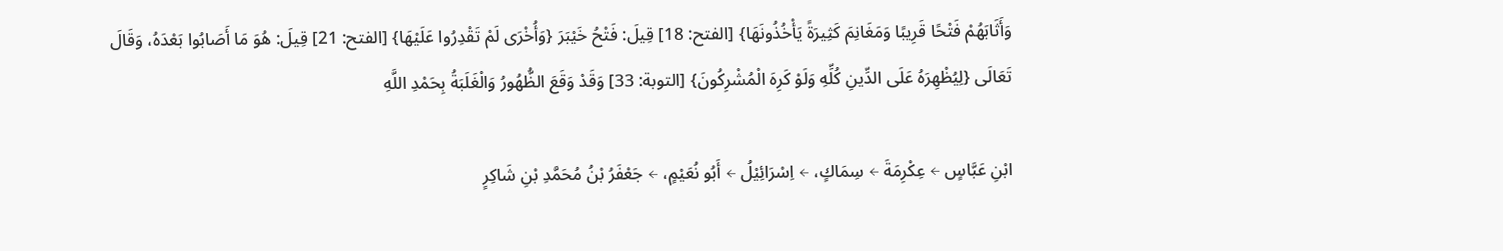وَأَثَابَهُمْ فَتْحًا قَرِيبًا وَمَغَانِمَ كَثِيرَةً يَأْخُذُونَهَا} [الفتح: 18] قِيلَ: فَتْحُ خَيْبَرَ {وَأُخْرَى لَمْ تَقْدِرُوا عَلَيْهَا} [الفتح: 21] قِيلَ: هُوَ مَا أَصَابُوا بَعْدَهُ، وَقَالَ تَعَالَى {لِيُظْهِرَهُ عَلَى الدِّينِ كُلِّهِ وَلَوْ كَرِهَ الْمُشْرِكُونَ} [التوبة: 33] وَقَدْ وَقَعَ الظُّهُورُ وَالْغَلَبَةُ بِحَمْدِ اللَّهِ

ابْنِ عَبَّاسٍ ← عِكْرِمَةَ ← سِمَاكٍ، ← اِسْرَائِیْلُ ← أَبُو نُعَيْمٍ، ← جَعْفَرُ بْنُ مُحَمَّدِ بْنِ شَاكِرٍ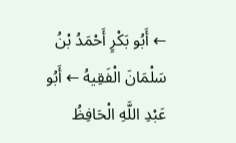← أَبُو بَكْرٍ أَحْمَدُ بْنُ سَلْمَانَ الْفَقِيهُ ← أَبُو عَبْدِ اللَّهِ الْحَافِظُ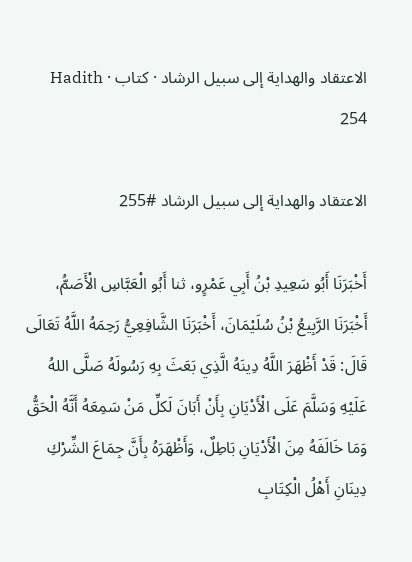الاعتقاد والهداية إلى سبيل الرشاد · کتاب · Hadith 254

الاعتقاد والهداية إلى سبيل الرشاد #255

أَخْبَرَنَا أَبُو سَعِيدِ بْنُ أَبِي عَمْرٍو، ثنا أَبُو الْعَبَّاسِ الْأَصَمُّ، أَخْبَرَنَا الرَّبِيعُ بْنُ سُلَيْمَانَ، أَخْبَرَنَا الشَّافِعِيُّ رَحِمَهُ اللَّهُ تَعَالَى قَالَ: قَدْ أَظْهَرَ اللَّهُ دِينَهُ الَّذِي بَعَثَ بِهِ رَسُولَهُ صَلَّى اللهُ عَلَيْهِ وَسَلَّمَ عَلَى الْأَدْيَانِ بِأَنْ أَبَانَ لَكلِّ مَنْ سَمِعَهُ أَنَّهُ الْحَقُّ وَمَا خَالَفَهُ مِنَ الْأَدْيَانِ بَاطِلٌ، وَأَظْهَرَهُ بِأَنَّ جِمَاعَ الشِّرْكِ دِينَانِ أَهْلُ الْكِتَابِ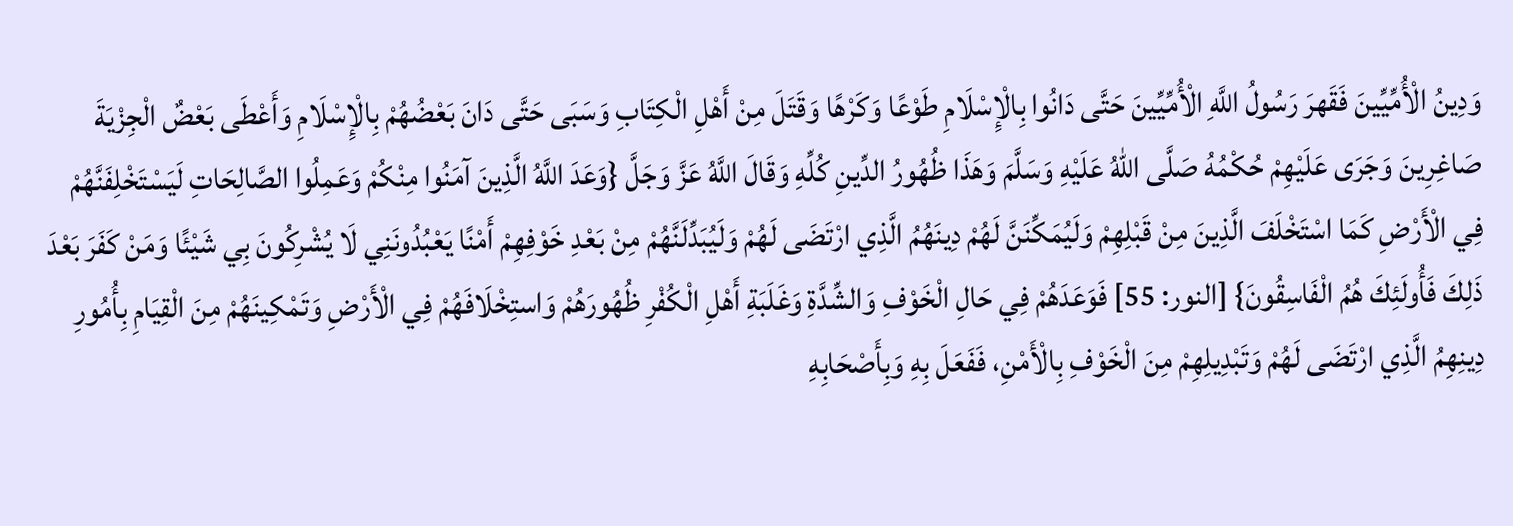وَدِينُ الْأُمِّيِّينَ فَقَهرَ رَسُولُ اللَّهِ الْأُمِّيِّينَ حَتَّى دَانُوا بِالْإِسْلَامِ طَوْعًا وَكَرْهًا وَقَتَلَ مِنْ أَهْلِ الْكِتَابِ وَسَبَى حَتَّى دَانَ بَعْضُهُمْ بِالْإِسْلَامِ وَأَعْطَى بَعْضٌ الْجِزْيَةَ صَاغِرِينَ وَجَرَى عَلَيْهِمْ حُكْمُهُ صَلَّى اللهُ عَلَيْهِ وَسَلَّمَ وَهَذَا ظُهُورُ الدِّينِ كُلِّهِ وَقَالَ اللَّهُ عَزَّ وَجَلَّ {وَعَدَ اللَّهُ الَّذِينَ آمَنُوا مِنْكُمْ وَعَمِلُوا الصَّالِحَاتِ لَيَسْتَخْلِفَنَّهُمْ فِي الْأَرْضِ كَمَا اسْتَخْلَفَ الَّذِينَ مِنْ قَبْلِهِمْ وَلَيُمَكِّنَنَّ لَهُمْ دِينَهُمُ الَّذِي ارْتَضَى لَهُمْ وَلَيُبَدِّلَنَّهُمْ مِنْ بَعْدِ خَوْفِهِمْ أَمْنًا يَعْبُدُونَنِي لَا يُشْرِكُونَ بِي شَيْئًا وَمَنْ كَفَرَ بَعْدَ ذَلِكَ فَأُولَئِكَ هُمُ الْفَاسِقُونَ} [النور: 55] فَوَعَدَهُمْ فِي حَالِ الْخَوْفِ وَالشِّدَّةِ وَغَلَبَةِ أَهْلِ الْكُفْرِ ظُهُورَهُمْ وَاستِخْلَافَهُمْ فِي الْأَرْضِ وَتَمْكِينَهُمْ مِنَ الْقِيَامِ بِأُمُورِ دِينِهِمُ الَّذِي ارْتَضَى لَهُمْ وَتَبْدِيلِهِمْ مِنَ الْخَوْفِ بِالْأَمْنِ، فَفَعَلَ بِهِ وَبِأَصْحَابِهِ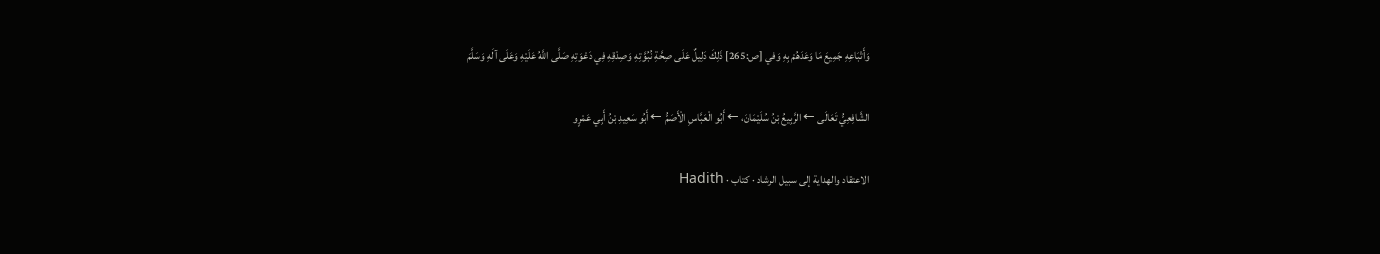وَأَتْبَاعِهِ جَمِيعَ مَا وَعَدَهُمْ بِهِ وَفي [ص:265] ذَلِكَ دَلِيلٌ عَلَى صِحَّةِ نُبُوَّتِهِ وَصِدْقِهِ فِي دَعْوَتِهِ صَلَّى اللَّهُ عَلَيْهِ وَعَلَى آلَهِ وَسَلَّمَ

الشَّافِعِيُّ تَعَالَى ← الرَّبِيعُ بْنُ سُلَيْمَانَ، ← أَبُو الْعَبَّاسِ الْأَصَمُّ ← أَبُو سَعِيدِ بْنُ أَبِي عَمْرٍو

الاعتقاد والهداية إلى سبيل الرشاد · کتاب · Hadith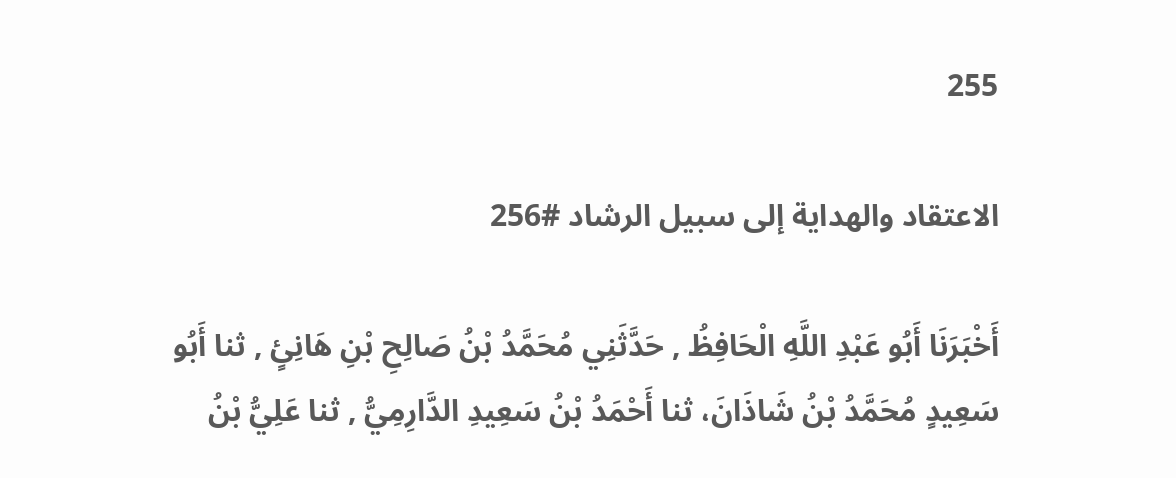255

الاعتقاد والهداية إلى سبيل الرشاد #256

أَخْبَرَنَا أَبُو عَبْدِ اللَّهِ الْحَافِظُ , حَدَّثَنِي مُحَمَّدُ بْنُ صَالِحِ بْنِ هَانِئٍ , ثنا أَبُو سَعِيدٍ مُحَمَّدُ بْنُ شَاذَانَ، ثنا أَحْمَدُ بْنُ سَعِيدِ الدَّارِمِيُّ , ثنا عَلِيُّ بْنُ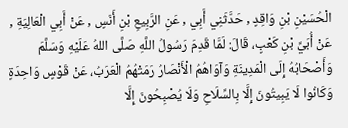الْحُسَيْنِ بْنِ وَاقِدٍ , حَدَّثَنِي أَبِي , عَنِ الرَّبِيعِ بْنِ أَنَسٍ , عَنْ أَبِي الْعَالِيَةِ , عَنْ أُبَيِّ بْنِ كَعْبٍ، قَالَ: لَمَّا قَدِمَ رَسُولُ اللَّهِ صَلَّى اللهُ عَلَيْهِ وَسَلَّمَ وَأَصْحَابُهُ إِلَى الْمَدِينَةِ وَآوَاهُمُ الْأَنْصَارُ رَمَتْهُمُ الْعَرَبُ، عَنْ قَوْسٍ وَاحِدَةٍ وَكَانُوا لَا يَبِيتُونَ إِلَّا بِالسِّلَاحِ وَلَا يُصْبِحُونَ إِلَّا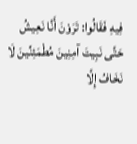فِيهِ فَقَالُوا: تَرَوْنَ أَنَّا نَعِيشُ حَتَّى نَبِيتَ آمِنِينَ مُطْمَئِنِّينَ لَا نَخَافُ إِلَّا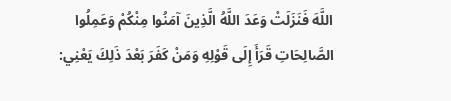اللَّهَ فَنَزَلَتْ وَعَدَ اللَّهُ الَّذِينَ آمَنُوا مِنْكُمْ وَعَمِلُوا الصَّالِحَاتِ قَرَأَ إِلَى قَوْلِهِ وَمَنْ كَفَرَ بَعْدَ ذَلِكَ يَعْنِي: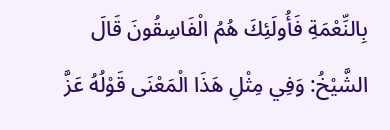بِالنِّعْمَةِ فَأُولَئِكَ هُمُ الْفَاسِقُونَ قَالَ الشَّيْخُ: وَفِي مِثْلِ هَذَا الْمَعْنَى قَوْلُهُ عَزَّ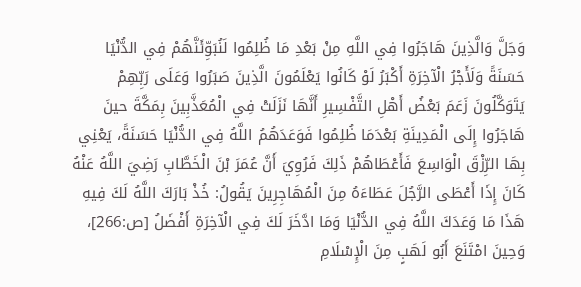وَجَلَّ وَالَّذِينَ هَاجَرُوا فِي اللَّهِ مِنْ بَعْدِ مَا ظُلِمُوا لَنُبَوِّئَنَّهُمْ فِي الدُّنْيَا حَسَنَةً وَلَأَجْرُ الْآخِرَةِ أَكْبَرُ لَوْ كَانُوا يَعْلَمُونَ الَّذِينَ صَبَرُوا وَعَلَى رَبِّهِمْ يَتَوَكَّلُونَ زَعَمَ بَعْضُ أَهْلِ التَّفْسِيرِ أَنَّهَا نَزَلَتْ فِي الْمُعَذَّبِينَ بِمَكَّةَ حينَ هَاجَرُوا إِلَى الْمَدِينَةِ بَعْدَمَا ظُلِمُوا فَوَعَدَهُمُ اللَّهُ فِي الدُّنْيَا حَسَنَةً، يَعْنِي بِهَا الرِّزْقَ الْوَاسِعَ فَأَعْطَاهُمْ ذَلِكَ فَرُوِيَ أَنَّ عُمَرَ بْنَ الْخَطَّابِ رَضِيَ اللَّهُ عَنْهُ كَانَ إِذَا أَعْطَى الرَّجُلَ عَطَاءَهُ مِنَ الْمُهَاجِرِينَ يَقُولُ: خُذْ بَارَكَ اللَّهُ لَكَ فِيهِ هَذَا مَا وَعَدَكَ اللَّهُ فِي الدُّنْيَا وَمَا ادَّخَرَ لَكَ فِي الْآخِرَةِ أَفْضَلُ [ص:266]، وَحِينَ امْتَنَعَ أَبُو لَهَبٍ مِنَ الْإِسْلَامِ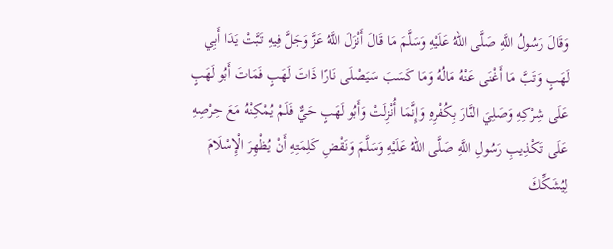وَقَالَ رَسُولُ اللَّهِ صَلَّى اللهُ عَلَيْهِ وَسَلَّمَ مَا قَالَ أَنْزَلَ اللَّهُ عَزَّ وَجَلَّ فِيهِ تَبَّتْ يَدَا أَبِي لَهَبٍ وَتَبَّ مَا أَغْنَى عَنْهُ مَالُهُ وَمَا كَسَبَ سَيَصْلَى نَارًا ذَاتَ لَهَبٍ فَمَاتَ أَبُو لَهَبٍ عَلَى شِرْكِهِ وَصَلِيَ النَّارَ بِكُفْرِهِ وَإِنَّمَا أُنْزِلَتْ وَأَبُو لَهَبٍ حَيٌّ فَلَمْ يُمْكِنْهُ مَعَ حِرْصِهِ عَلَى تَكْذِيبِ رَسُولِ اللَّهِ صَلَّى اللهُ عَلَيْهِ وَسَلَّمَ وَنَقْضِ كَلِمَتِهِ أَنْ يُظْهِرَ الْإِسْلَامَ لِيُشَكِّكَ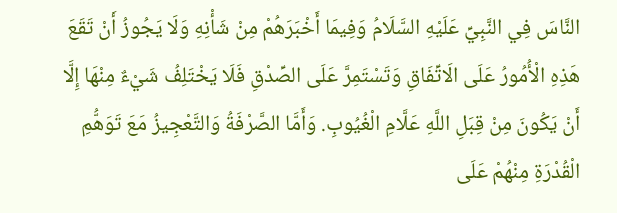النَّاسَ فِي النَّبِيِّ عَلَيْهِ السَّلَامُ وَفِيمَا أَخْبَرَهُمْ مِنْ شَأْنِهِ وَلَا يَجُوزُ أَنْ تَقَعَ هَذِهِ الْأُمُورُ عَلَى الَاتِّفَاقِ وَتَسْتَمِرَّ عَلَى الصِّدْقِ فَلَا يَخْتَلِفُ شَيْءٌ مِنْهَا إِلَّا أَنْ يَكُونَ مِنْ قِبَلِ اللَّهِ عَلَّامِ الْغُيُوبِ. وَأَمَّا الصَّرْفَةُ وَالتَّعْجِيزُ مَعَ تَوَهُّمِ الْقُدْرَةِ مِنْهُمْ عَلَى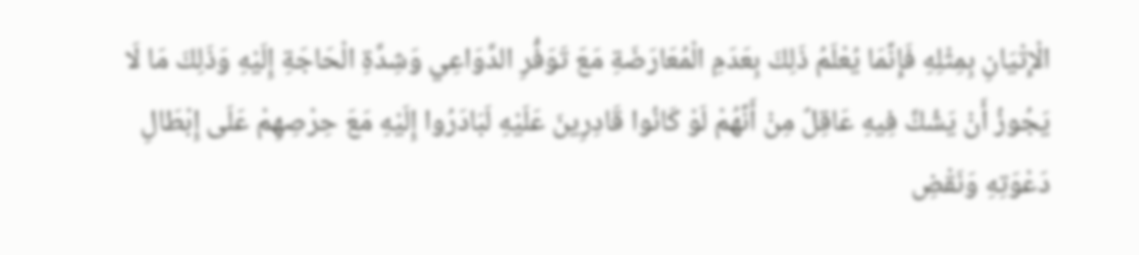الْإِتْيَانِ بِمِثْلِهِ فَإِنَّمَا يُعْلَمُ ذَلِكَ بِعَدَمِ الْمُعَارَضَةِ مَعَ تَوَفُّرِ الدَّوَاعِي وَشِدَّةِ الْحَاجَةِ إِلَيْهِ وَذَلِكَ مَا لَا يَجُوزُ أَنْ يَشُكَّ فِيهِ عَاقِلٌ مِنْ أَنَّهُمْ لَوْ كَانُوا قَادِرِينَ عَلَيْهِ لَبَادَرُوا إِلَيْهِ مَعَ حِرْصِهِمْ عَلَى إِبْطَالِ دَعْوَتِهِ وَنَقْضِ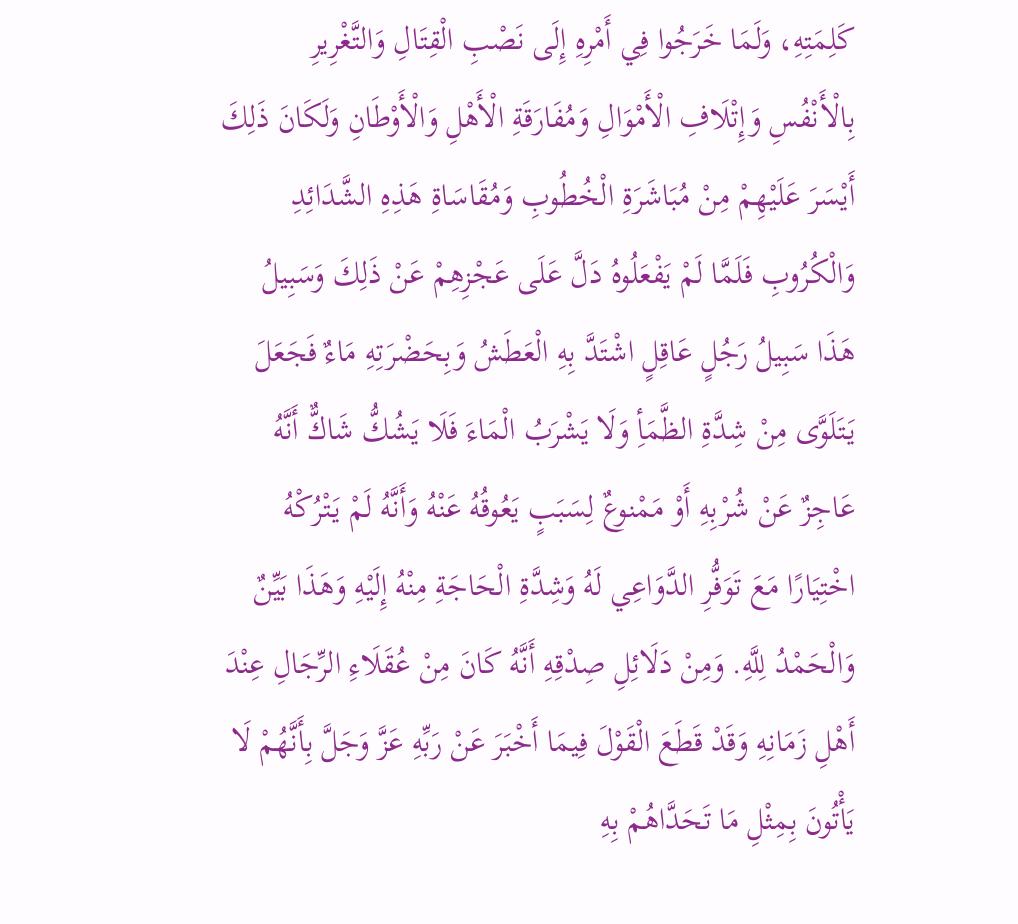كَلِمَتِهِ، وَلَمَا خَرَجُوا فِي أَمْرِهِ إِلَى نَصْبِ الْقِتَالِ وَالتَّغْرِيرِ بِالْأَنْفُسِ وَإِتْلَافِ الْأَمْوَالِ وَمُفَارَقَةِ الْأَهْلِ وَالْأَوْطَانِ وَلَكَانَ ذَلِكَ أَيْسَرَ عَلَيْهِمْ مِنْ مُبَاشَرَةِ الْخُطُوبِ وَمُقَاسَاةِ هَذِهِ الشَّدَائِدِ وَالْكُرُوبِ فَلَمَّا لَمْ يَفْعَلُوهُ دَلَّ عَلَى عَجْزِهِمْ عَنْ ذَلِكَ وَسَبِيلُ هَذَا سَبِيلُ رَجُلٍ عَاقِلٍ اشْتَدَّ بِهِ الْعَطَشُ وَبِحَضْرَتِهِ مَاءٌ فَجَعَلَ يَتَلَوَّى مِنْ شِدَّةِ الظَّمَأِ وَلَا يَشْرَبُ الْمَاءَ فَلَا يَشُكُّ شَاكٌّ أَنَّهُ عَاجِزٌ عَنْ شُرْبِهِ أَوْ مَمْنوعٌ لِسَبَبٍ يَعُوقُهُ عَنْهُ وَأَنَّهُ لَمْ يَتْرُكْهُ اخْتِيَارًا مَعَ تَوَفُّرِ الدَّوَاعِي لَهُ وَشِدَّةِ الْحَاجَةِ مِنْهُ إِلَيْهِ وَهَذَا بَيِّنٌ وَالْحَمْدُ لِلَّهِ. وَمِنْ دَلَائِلِ صِدْقِهِ أَنَّهُ كَانَ مِنْ عُقَلَاءِ الرِّجَالِ عِنْدَ أَهْلِ زَمَانِهِ وَقَدْ قَطَعَ الْقَوْلَ فِيمَا أَخْبَرَ عَنْ رَبِّهِ عَزَّ وَجَلَّ بِأَنَّهُمْ لَا يَأْتُونَ بِمِثْلِ مَا تَحَدَّاهُمْ بِهِ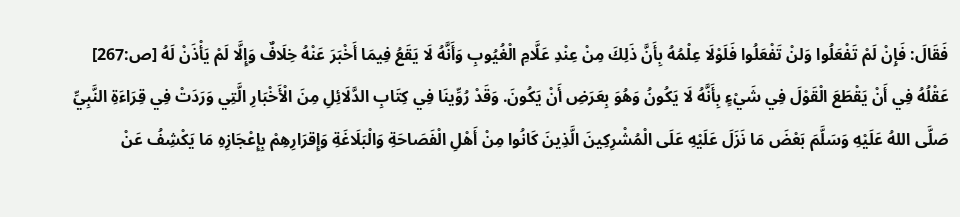فَقَالَ: فَإِنْ لَمْ تَفْعَلُوا وَلنْ تَفْعَلُوا فَلَوْلَا عِلْمُهُ بِأَنَّ ذَلِكَ مِنْ عِنْدِ عَلَّامِ الْغُيُوبِ وَأَنَّهُ لَا يَقَعُ فِيمَا أَخْبَرَ عَنْهُ خِلَافٌ وَإِلَّا لَمْ يَأْذَنْ لَهُ [ص:267] عَقْلُهُ فِي أَنْ يَقْطَعَ الْقَوْلَ فِي شَيْءٍ بِأَنَّهُ لَا يَكُونُ وَهُوَ بِعَرَضِ أَنْ يَكُونَ. وَقَدْ رُوِّينَا فِي كِتَابِ الدَّلَائِلِ مِنَ الْأَخْبَارِ الَّتِي وَرَدَتْ فِي قِرَاءَةِ النَّبِيِّ صَلَّى اللهُ عَلَيْهِ وَسَلَّمَ بَعْضَ مَا نَزَلَ عَلَيْهِ عَلَى الْمُشْرِكِينَ الَّذِينَ كَانُوا مِنْ أَهْلِ الْفَصَاحَةِ وَالْبَلَاغَةِ وَإِقرَارِهِمْ بِإِعْجَازِهِ مَا يَكْشِفُ عَنْ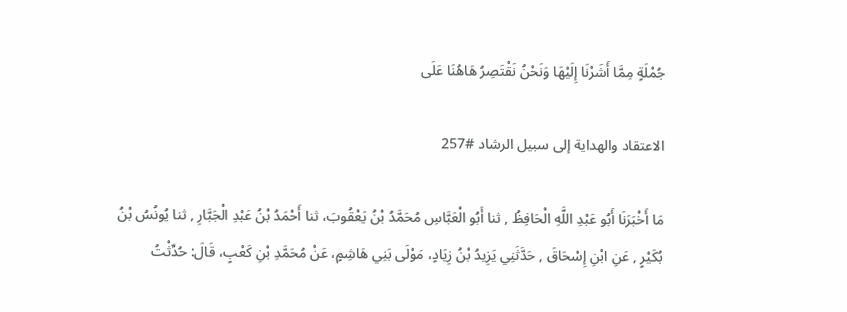جُمْلَةٍ مِمَّا أَشَرْنَا إِلَيْهَا وَنَحْنُ نَقْتَصِرُ هَاهُنَا عَلَى

الاعتقاد والهداية إلى سبيل الرشاد #257

مَا أَخْبَرَنَا أَبُو عَبْدِ اللَّهِ الْحَافِظُ , ثنا أَبُو الْعَبَّاسِ مُحَمَّدُ بْنُ يَعْقُوبَ، ثنا أَحْمَدُ بْنُ عَبْدِ الْجَبَّارِ , ثنا يُونُسُ بْنُ بُكَيْرٍ , عَنِ ابْنِ إِسْحَاقَ , حَدَّثَنِي يَزِيدُ بْنُ زِيَادٍ، مَوْلَى بَنِي هَاشِمٍ، عَنْ مُحَمَّدِ بْنِ كَعْبٍ، قَالَ: حُدِّثْتُ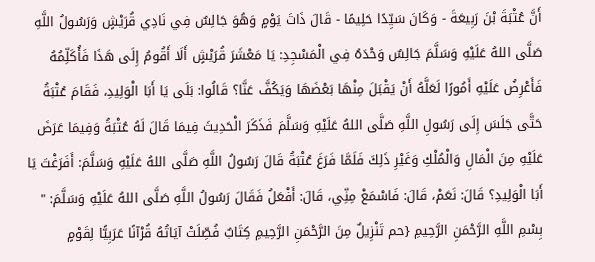أَنَّ عُتْبَةَ بْنَ رَبِيعَةَ - وَكَانَ سَيِّدًا حَلِيمًا - قَالَ ذَاتَ يَوْمٍ وَهُوَ جَالِسٌ فِي نَادِي قُرَيْشٍ وَرَسُولُ اللَّهِ صَلَّى اللهُ عَلَيْهِ وَسَلَّمَ جَالِسٌ وَحْدَهُ فِي الْمَسْجِدِ: يَا مَعْشَرَ قُرَيْشٍ أَلَا أَقُومُ إِلَى هَذَا فَأُكَلِّمُهُ فَأَعْرِضُ عَلَيْهِ أَمُورًا لَعَلَّهُ أَنْ يَقْبَلَ مِنْهَا بَعْضَهَا وَيَكُفَّ عَنَّا؟ قَالُوا: بَلَى يَا أَبَا الْوَلِيدِ، فَقَامَ عُتْبَةُ حَتَّى جَلَسَ إِلَى رَسُولِ اللَّهِ صَلَّى اللهُ عَلَيْهِ وَسَلَّمَ فَذَكَرَ الْحَدِيثَ فِيمَا قَالَ لَهُ عُتْبَةُ وَفِيمَا عَرَضَ عَلَيْهِ مِنَ الْمَالِ وَالْمُلْكِ وَغَيْرِ ذَلِكَ فَلَمَّا فَرَغَ عُتْبَةُ قَالَ رَسُولُ اللَّهِ صَلَّى اللهُ عَلَيْهِ وَسَلَّمَ: أَفَرَغْتَ يَا أَبَا الْوَلِيدِ؟ قَالَ: نَعَمْ، قَالَ: فَاسْمَعْ مِنِّي، قَالَ: أَفْعَلُ فَقَالَ رَسُولُ اللَّهِ صَلَّى اللهُ عَلَيْهِ وَسَلَّمَ: " بِسْمِ اللَّهِ الرَّحْمَنِ الرَّحِيمِ {حم تَنْزِيلٌ مِنَ الرَّحْمَنِ الرَّحِيمِ كِتَابٌ فُصِّلَتْ آيَاتُهُ قُرْآنًا عَرَبِيًّا لِقَوْمٍ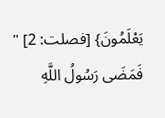يَعْلَمُونَ} [فصلت: 2] " فَمَضَى رَسُولُ اللَّهِ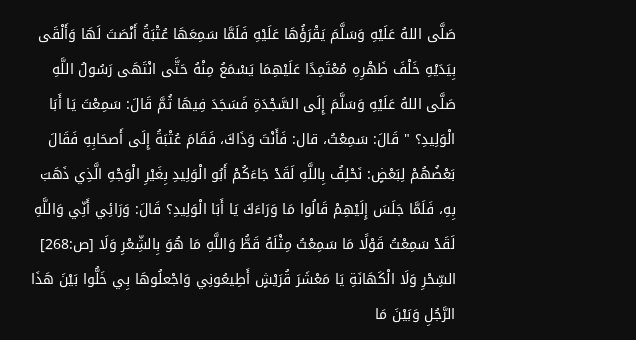صَلَّى اللهُ عَلَيْهِ وَسَلَّمَ يَقْرَؤُهَا عَلَيْهِ فَلَمَّا سَمِعَهَا عُتْبَةُ أَنْصَتَ لَهَا وَأَلْقَى بِيَدَيْهِ خَلْفَ ظَهْرِهِ مُعْتَمِدًا عَلَيْهِمَا يَسْمَعُ مِنْهُ حَتَّى انْتَهَى رَسُولُ اللَّهِ صَلَّى اللهُ عَلَيْهِ وَسَلَّمَ إِلَى السَّجْدَةِ فَسَجَدَ فِيهَا ثُمَّ قَالَ: سَمِعْتَ يَا أَبَا الْوَلِيدِ؟ " قَالَ: سَمِعْتُ، قال: فَأَنْتَ وَذَاكَ، فَقَامَ عُتْبَةُ إِلَى أَصحَابِهِ فَقَالَ بَعْضُهُمْ لِبَعْضٍ: نَحْلِفُ بِاللَّهِ لَقَدْ جَاءَكُمْ أَبُو الْوَلِيدِ بِغَيْرِ الْوَجْهِ الَّذِي ذَهَبَ بِهِ، فَلَمَّا جَلَسَ إِلَيْهِمْ قَالُوا مَا وَرَاءَكَ يَا أَبَا الْوَلِيدِ؟ قَالَ: وَرَائِي أَنِّي وَاللَّهِ لَقَدْ سَمِعْتُ قَوْلًا مَا سَمِعْتُ مِثْلَهُ قَطُّ وَاللَّهِ مَا هُوَ بِالشِّعْرِ وَلَا [ص:268] السِّحْرِ وَلَا الْكَهَانَةِ يَا مَعْشَرَ قُرَيْشٍ أَطِيعُونِي وَاجْعلُوهَا بِي خَلُّوا بَيْنَ هَذَا الرَّجُلِ وَبَيْنَ مَا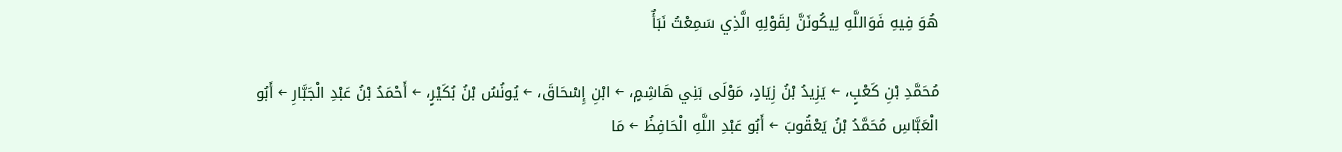هُوَ فِيهِ فَوَاللَّهِ لِيكُونَنَّ لِقَوْلِهِ الَّذِي سَمِعْتُ نَبَأٌ

مُحَمَّدِ بْنِ كَعْبٍ، ← يَزِيدُ بْنُ زِيَادٍ، مَوْلَى بَنِي هَاشِمٍ، ← ابْنِ إِسْحَاقَ، ← يُونُسُ بْنُ بُكَيْرٍ، ← أَحْمَدُ بْنُ عَبْدِ الْجَبَّارِ ← أَبُو الْعَبَّاسِ مُحَمَّدُ بْنُ يَعْقُوبَ ← أَبُو عَبْدِ اللَّهِ الْحَافِظُ ← مَا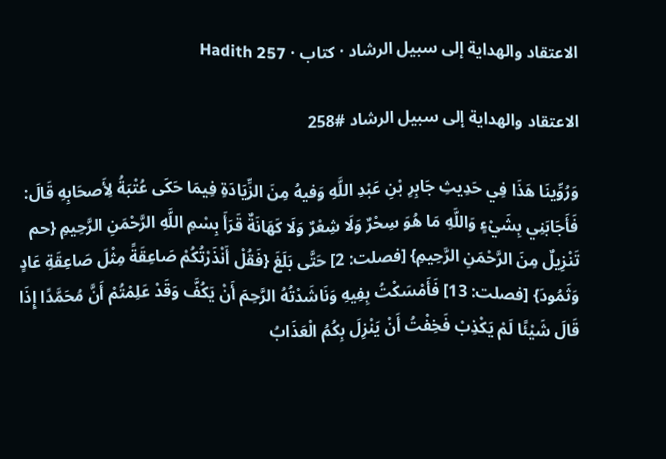الاعتقاد والهداية إلى سبيل الرشاد · کتاب · Hadith 257

الاعتقاد والهداية إلى سبيل الرشاد #258

وَرُوِّينَا هَذَا فِي حَدِيثِ جَابِرِ بْنِ عَبْدِ اللَّهِ وَفيهُ مِنَ الزِّيَادَةِ فِيمَا حَكَى عُتْبَةُ لِأَصحَابِهِ قَالَ: فَأَجَابَنِي بِشَيْءٍ وَاللَّهِ مَا هُوَ سِحْرٌ وَلَا شِعْرٌ وَلَا كَهَانَةٌ قَرَأَ بِسْمِ اللَّهِ الرَّحْمَنِ الرَّحِيمِ {حم تَنْزِيلٌ مِنَ الرَّحْمَنِ الرَّحِيمِ} [فصلت: 2] حَتَّى بَلَغَ {فَقُلْ أَنْذَرْتُكُمْ صَاعِقَةً مِثْلَ صَاعِقَةِ عَادٍ وَثَمُودَ} [فصلت: 13] فَأَمْسَكْتُ بِفِيهِ وَنَاشَدْتُهُ الرَّحِمَ أَنْ يَكُفَّ وَقَدْ عَلِمْتُمْ أَنَّ مُحَمَّدًا إِذَا قَالَ شَيْئًا لَمْ يَكْذِبْ فَخِفْتُ أَنْ يَنْزِلَ بِكُمُ الْعَذَابُ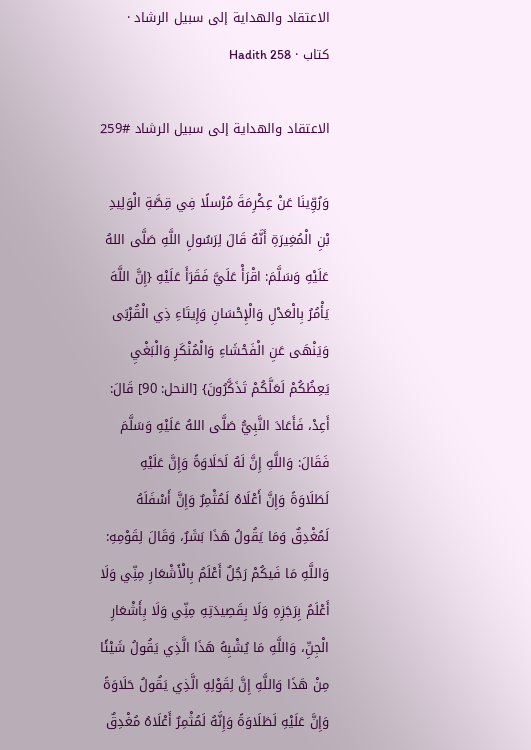الاعتقاد والهداية إلى سبيل الرشاد · کتاب · Hadith 258

الاعتقاد والهداية إلى سبيل الرشاد #259

وَرُوِّينَا عَنْ عِكْرِمَةَ مُرْسلًا فِي قِصَّةِ الْوَلِيدِ بْنِ الْمُغِيرَةِ أَنَّهُ قَالَ لِرَسُولِ اللَّهِ صَلَّى اللهُ عَلَيْهِ وَسَلَّمَ: اقْرَأْ عَلَيَّ فَقَرَأَ عَلَيْهِ {إِنَّ اللَّهَ يَأْمُرُ بِالْعَدْلِ وَالْإِحْسَانِ وَإِيتَاءِ ذِي الْقُرْبَى وَيَنْهَى عَنِ الْفَحْشَاءِ وَالْمُنْكَرِ وَالْبَغْيِ يَعِظُكُمْ لَعَلَّكُمْ تَذَكَّرُونَ} [النحل: 90] قَالَ: أَعِدْ، فَأَعَادَ النَّبِيُّ صَلَّى اللهُ عَلَيْهِ وَسَلَّمَ فَقَالَ: وَاللَّهِ إِنَّ لَهُ لَحَلَاوَةً وَإِنَّ عَلَيْهِ لَطَلَاوَةً وَإِنَّ أَعْلَاهُ لَمُثْمِرٌ وَإِنَّ أَسْفَلَهُ لَمُغْدِقٌ وَمَا يَقُولُ هَذَا بَشَرٌ، وَقَالَ لِقَوْمِهِ: وَاللَّهِ مَا فَيكُمْ رَجُلٌ أَعْلَمُ بِالْأَشْعَارِ مِنِّي وَلَا أَعْلَمُ بِرَجَزِهِ وَلَا بِقَصِيدَتِهِ مِنِّي وَلَا بِأَشْعَارِ الْجِنِّ، وَاللَّهِ مَا يُشْبِهُ هَذَا الَّذِي يَقُولُ شَيْئًا مِنْ هَذَا وَاللَّهِ إِنَّ لِقَوْلِهِ الَّذِي يَقُولُ حَلَاوَةً وَإِنَّ عَلَيْهِ لَطَلَاوَةً وَإِنَّهُ لَمُثْمِرٌ أَعْلَاهُ مُغْدِقٌ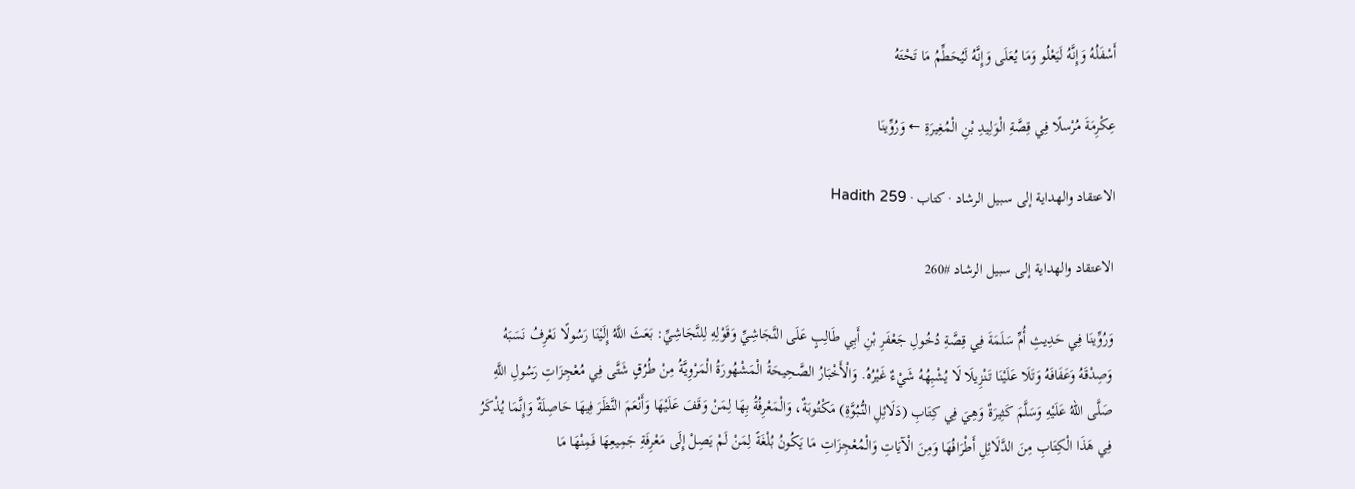أَسْفَلُهُ وَإِنَّهُ لَيَعْلُو وَمَا يُعَلَى وَإِنَّهُ لَيُحَطِّمُ مَا تَحْتَهُ

عِكْرِمَةَ مُرْسلًا فِي قِصَّةِ الْوَلِيدِ بْنِ الْمُغِيرَةِ ← وَرُوِّينَا

الاعتقاد والهداية إلى سبيل الرشاد · کتاب · Hadith 259

الاعتقاد والهداية إلى سبيل الرشاد #260

وَرُوِّينَا فِي حَدِيثِ أُمِّ سَلَمَةَ فِي قِصَّةِ دُخُولِ جَعْفَرِ بْنِ أَبِي طَالِبٍ عَلَى النَّجَاشِيِّ وَقَوْلِهِ لِلنَّجَاشِيِّ: بَعَثَ اللَّهُ إِلَيْنَا رَسُولًا نَعْرِفُ نَسَبَهُ وَصِدْقَهُ وَعَفَافَهُ وَتَلَا عَلَيْنَا تَنْزِيلَا لَا يُشْبِهُهُ شَيْءٌ غَيْرُهُ. وَالْأَخْبَارُ الصَّحِيحَةُ الْمَشْهُورَةُ الْمَرْوِيَّةُ مِنْ طُرُقٍ شَتَّى فِي مُعْجِزَاتِ رَسُولِ اللَّهِ صَلَّى اللهُ عَلَيْهِ وَسَلَّمَ كَثِيرَةٌ وَهِيَ فِي كِتَابِ (دَلَائِلِ النُّبُوَّةِ) مَكْتُوبَةٌ، وَالْمَعْرِفُةُ بِهَا لِمَنْ وَقَفَ عَلَيْهَا وَأَنْعَمَ النَّظَرَ فِيهَا حَاصِلَةٌ وَإِنَّمَا يُذْكَرُ فِي هَذَا الْكِتَابِ مِنَ الدَّلَائِلِ أَطْرَافُهَا وَمِنَ الْآيَاتِ وَالْمُعْجِزَاتِ مَا يَكُونُ بُلْغَةً لِمَنْ لَمْ يَصِلْ إِلَى مَعْرِفَةِ جَمِيعِهَا فَمِنْهَا مَا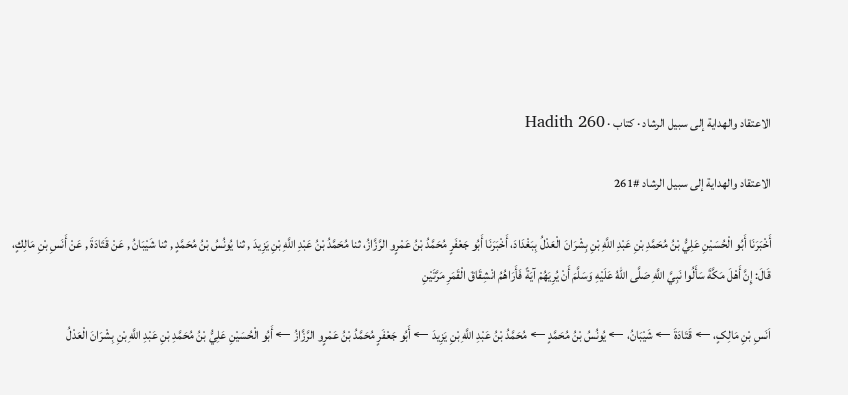الاعتقاد والهداية إلى سبيل الرشاد · کتاب · Hadith 260

الاعتقاد والهداية إلى سبيل الرشاد #261

أَخْبَرَنَا أَبُو الْحُسَيْنِ عَلِيُّ بْنُ مُحَمَّدِ بْنِ عَبْدِ اللَّهِ بْنِ بِشْرَانَ الْعَدْلُ بِبَغْدَادَ، أَخْبَرَنَا أَبُو جَعْفَرٍ مُحَمَّدُ بْنُ عَمْرٍو الرَّزَّازُ، ثنا مُحَمَّدُ بْنُ عَبْدِ اللَّهِ بْنِ يَزِيدَ , ثنا يُونُسُ بْنُ مُحَمَّدٍ , ثنا شَيْبَانُ , عَنْ قَتَادَةَ , عَنْ أَنَسِ بْنِ مَالِكٍ، قَالَ: إِنَّ أَهْلَ مَكَّةَ سَأَلُوا نَبِيَّ اللَّهِ صَلَّى اللهُ عَلَيْهِ وَسَلَّمَ أَنْ يُرِيَهُمْ آيَةً فَأَرَاهُمُ انْشِقَاقَ الْقَمَرِ مَرَّتَيْنِ

اَنَسِ بْنِ مَالِکٍ، ← قَتَادَةَ ← شَيْبَانُ، ← يُونُسُ بْنُ مُحَمَّدٍ ← مُحَمَّدُ بْنُ عَبْدِ اللَّهِ بْنِ يَزِيدَ ← أَبُو جَعْفَرٍ مُحَمَّدُ بْنُ عَمْرٍو الرَّزَّازُ ← أَبُو الْحُسَيْنِ عَلِيُّ بْنُ مُحَمَّدِ بْنِ عَبْدِ اللَّهِ بْنِ بِشْرَانَ الْعَدْلُ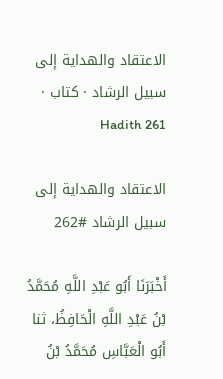الاعتقاد والهداية إلى سبيل الرشاد · کتاب · Hadith 261

الاعتقاد والهداية إلى سبيل الرشاد #262

أَخْبَرَنَا أَبُو عَبْدِ اللَّهِ مُحَمَّدُ بْنُ عَبْدِ اللَّهِ الْحَافِظُ، ثنا أَبُو الْعَبَّاسِ مُحَمَّدُ بْنُ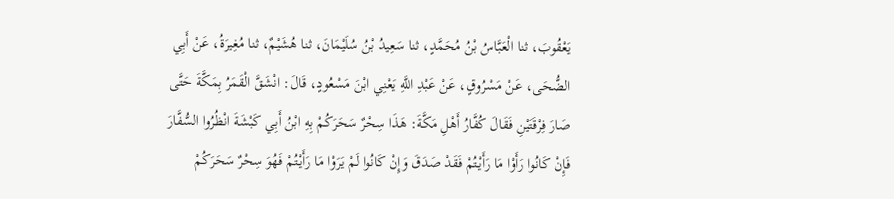يَعْقُوبَ، ثنا الْعَبَّاسُ بْنُ مُحَمَّدٍ، ثنا سَعِيدُ بْنُ سُلَيْمَانَ، ثنا هُشَيْمٌ، ثنا مُغِيرَةُ، عَنْ أَبِي الضُّحَى، عَنْ مَسْرُوقٍ، عَنْ عَبْدِ اللَّهِ يَعْنِي ابْنَ مَسْعُودٍ، قَالَ: انْشَقَّ الْقَمَرُ بِمَكَّةَ حَتَّى صَارَ فِرْقَتَيْنِ فَقَالَ كُفَّارُ أَهْلِ مَكَّةَ: هَذَا سِحْرٌ سَحَرَكُمْ بِهِ ابْنُ أَبِي كَبْشَةَ انْظُرُوا السُّفَّارَ فَإِنْ كَانُوا رَأَوْا مَا رَأَيْتُمْ فَقَدْ صَدَقَ وَإِنْ كَانُوا لَمْ يَرَوْا مَا رَأَيْتُمْ فَهُوَ سِحْرٌ سَحَرَكُمْ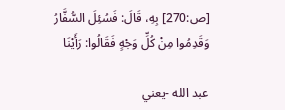[ص:270] بِهِ، قَالَ: فَسُئِلَ السُّفَّارُ وَقَدِمُوا مِنْ كُلِّ وَجْهٍ فَقَالُوا: رَأَيْنَا

عبد الله -يعني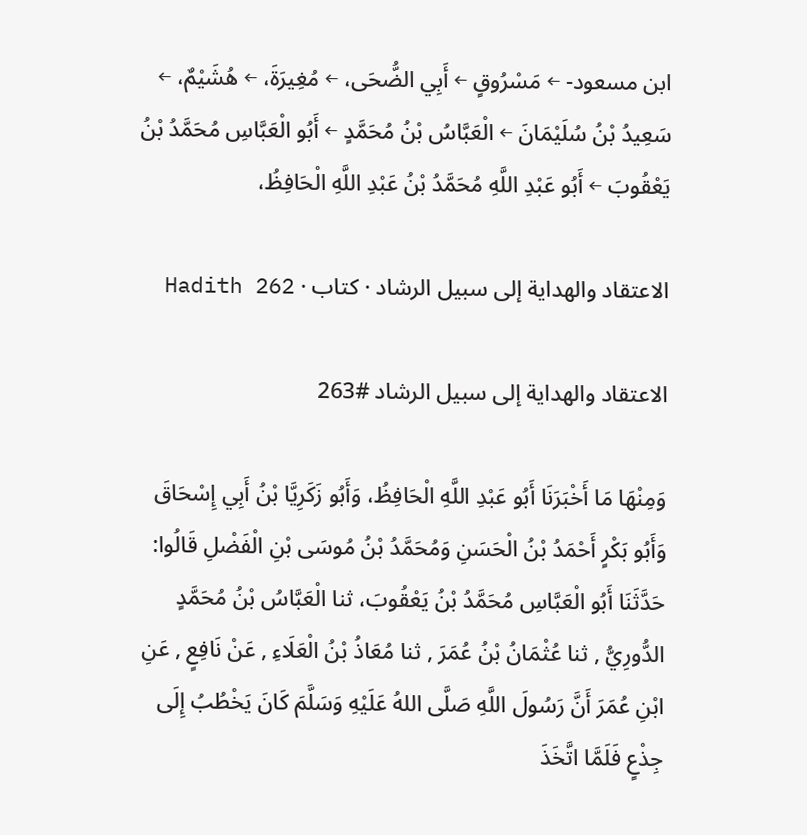ابن مسعود- ← مَسْرُوقٍ ← أَبِي الضُّحَى، ← مُغِيرَةَ، ← هُشَيْمٌ، ← سَعِيدُ بْنُ سُلَيْمَانَ ← الْعَبَّاسُ بْنُ مُحَمَّدٍ ← أَبُو الْعَبَّاسِ مُحَمَّدُ بْنُ يَعْقُوبَ ← أَبُو عَبْدِ اللَّهِ مُحَمَّدُ بْنُ عَبْدِ اللَّهِ الْحَافِظُ،

الاعتقاد والهداية إلى سبيل الرشاد · کتاب · Hadith 262

الاعتقاد والهداية إلى سبيل الرشاد #263

وَمِنْهَا مَا أَخْبَرَنَا أَبُو عَبْدِ اللَّهِ الْحَافِظُ، وَأَبُو زَكَرِيَّا بْنُ أَبِي إِسْحَاقَ وَأَبُو بَكْرٍ أَحْمَدُ بْنُ الْحَسَنِ وَمُحَمَّدُ بْنُ مُوسَى بْنِ الْفَضْلِ قَالُوا: حَدَّثَنَا أَبُو الْعَبَّاسِ مُحَمَّدُ بْنُ يَعْقُوبَ، ثنا الْعَبَّاسُ بْنُ مُحَمَّدٍ الدُّورِيُّ , ثنا عُثْمَانُ بْنُ عُمَرَ , ثنا مُعَاذُ بْنُ الْعَلَاءِ , عَنْ نَافِعٍ , عَنِ ابْنِ عُمَرَ أَنَّ رَسُولَ اللَّهِ صَلَّى اللهُ عَلَيْهِ وَسَلَّمَ كَانَ يَخْطُبُ إِلَى جِذْعٍ فَلَمَّا اتَّخَذَ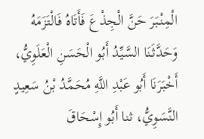الْمِنْبَرَ حَنَّ الْجِذْعَ فَأَتَاهُ فَالْتَزَمَهُ وَحَدَّثَنَا السَّيِّدُ أَبُو الْحَسَنِ الْعَلَوِيُّ، أَخْبَرَنَا أَبُو عَبْدِ اللَّهِ مُحَمَّدُ بْنُ سَعِيدٍ النَّسَوِيُّ، ثنا أَبُو إِسْحَاقَ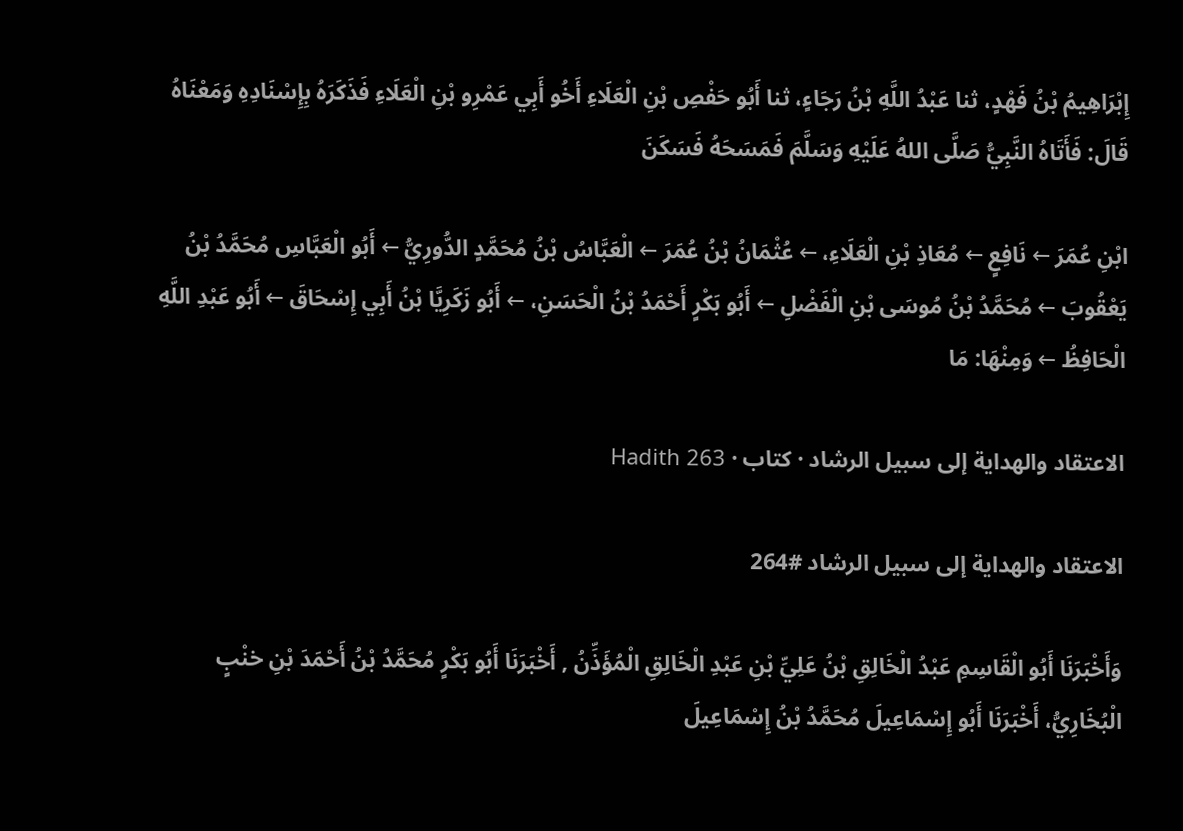إِبْرَاهِيمُ بْنُ فَهْدٍ، ثنا عَبْدُ اللَّهِ بْنُ رَجَاءٍ، ثنا أَبُو حَفْصِ بْنِ الْعَلَاءِ أَخُو أَبِي عَمْرِو بْنِ الْعَلَاءِ فَذَكَرَهُ بِإِسْنَادِهِ وَمَعْنَاهُ قَالَ: فَأَتَاهُ النَّبِيُّ صَلَّى اللهُ عَلَيْهِ وَسَلَّمَ فَمَسَحَهُ فَسَكَنَ

ابْنِ عُمَرَ ← نَافِعٍ ← مُعَاذِ بْنِ الْعَلَاءِ، ← عُثْمَانُ بْنُ عُمَرَ ← الْعَبَّاسُ بْنُ مُحَمَّدٍ الدُّورِيُّ ← أَبُو الْعَبَّاسِ مُحَمَّدُ بْنُ يَعْقُوبَ ← مُحَمَّدُ بْنُ مُوسَى بْنِ الْفَضْلِ ← أَبُو بَكْرٍ أَحْمَدُ بْنُ الْحَسَنِ، ← أَبُو زَكَرِيَّا بْنُ أَبِي إِسْحَاقَ ← أَبُو عَبْدِ اللَّهِ الْحَافِظُ ← وَمِنْهَا: مَا

الاعتقاد والهداية إلى سبيل الرشاد · کتاب · Hadith 263

الاعتقاد والهداية إلى سبيل الرشاد #264

وَأَخْبَرَنَا أَبُو الْقَاسِمِ عَبْدُ الْخَالِقِ بْنُ عَلِيِّ بْنِ عَبْدِ الْخَالِقِ الْمُؤَذِّنُ , أَخْبَرَنَا أَبُو بَكْرٍ مُحَمَّدُ بْنُ أَحْمَدَ بْنِ خنْبٍ الْبُخَارِيُّ، أَخْبَرَنَا أَبُو إِسْمَاعِيلَ مُحَمَّدُ بْنُ إِسْمَاعِيلَ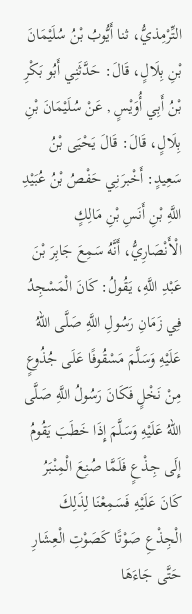التِّرْمِذيُّ، ثنا أَيُّوبُ بْنُ سُلَيْمَانَ بْنِ بِلَالٍ، قَالَ: حَدَّثَنِي أَبُو بَكْرِ بْنُ أَبِي أُوَيْسٍ , عَنْ سُلَيْمَانَ بْنِ بِلَالٍ، قَالَ: قَالَ يَحْيَى بْنُ سَعِيدٍ: أَخْبرَنِي حَفْصُ بْنُ عُبَيْدِ اللَّهِ بْنِ أَنَسِ بْنِ مَالِكٍ الْأَنْصَارِيُّ، أَنَّهُ سَمِعَ جَابِرَ بْنَ عَبْدِ اللَّهِ، يَقُولُ: كَانَ الْمَسْجِدُ فِي زَمَانِ رَسُولِ اللَّهِ صَلَّى اللهُ عَلَيْهِ وَسَلَّمَ مَسْقُوفًا عَلَى جُذُوعٍ مِنْ نَخْلٍ فَكَانَ رَسُولُ اللَّهِ صَلَّى اللهُ عَلَيْهِ وَسَلَّمَ إِذَا خَطَبَ يَقُومُ إِلَى جِذْعٍ فَلَمَّا صُنِعَ الْمِنْبَرُ كَانَ عَلَيْهِ فَسَمِعْنَا لِذَلِكَ الْجِذْعِ صَوْتًا كَصَوْتِ الْعِشَارِ حَتَّى جَاءَهَا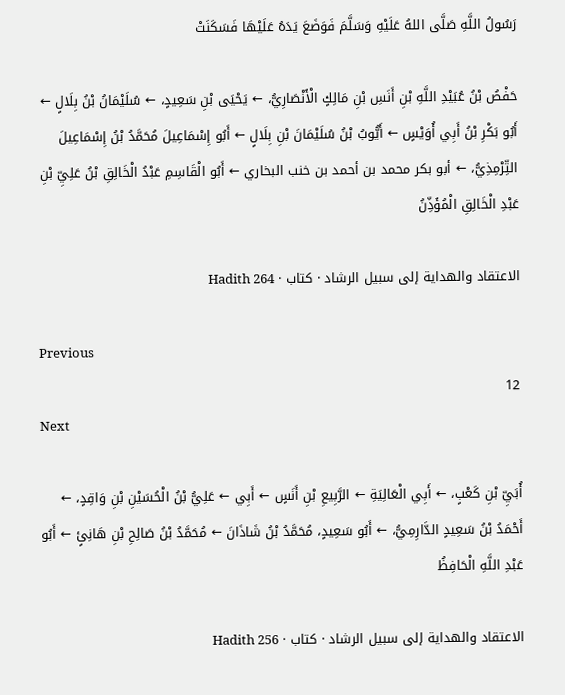رَسُولُ اللَّهِ صَلَّى اللهُ عَلَيْهِ وَسَلَّمَ فَوَضَعَ يَدَهُ عَلَيْهَا فَسَكَنَتْ

حَفْصُ بْنُ عُبَيْدِ اللَّهِ بْنِ أَنَسِ بْنِ مَالِكٍ الْأَنْصَارِيُّ، ← يَحْيَى بْنِ سَعِيدٍ، ← سُلَيْمَانُ بْنُ بِلَالٍ ← أَبُو بَكْرِ بْنُ أَبِي أُوَيْسٍ ← أَيُّوبُ بْنُ سُلَيْمَانَ بْنِ بِلَالٍ ← أَبُو إِسْمَاعِيلَ مُحَمَّدُ بْنُ إِسْمَاعِيلَ التِّرْمِذِيُّ، ← أبو بكر محمد بن أحمد بن خنب البخاري ← أَبُو الْقَاسِمِ عَبْدُ الْخَالِقِ بْنُ عَلِيِّ بْنِ عَبْدِ الْخَالِقِ الْمُؤَذِّنُ

الاعتقاد والهداية إلى سبيل الرشاد · کتاب · Hadith 264

Previous
12
Next

أُبَيِّ بْنِ كَعْبٍ، ← أَبِي الْعَالِيَةِ ← الرَّبِيعِ بْنِ أَنَسٍ ← أَبِي ← عَلِيُّ بْنُ الْحُسَيْنِ بْنِ وَاقِدٍ، ← أَحْمَدُ بْنُ سَعِيدٍ الدَّارِمِيُّ، ← أَبُو سَعِيدٍ، مُحَمَّدُ بْنُ شَاذَانَ ← مُحَمَّدُ بْنُ صَالِحِ بْنِ هَانِئٍ ← أَبُو عَبْدِ اللَّهِ الْحَافِظُ

الاعتقاد والهداية إلى سبيل الرشاد · کتاب · Hadith 256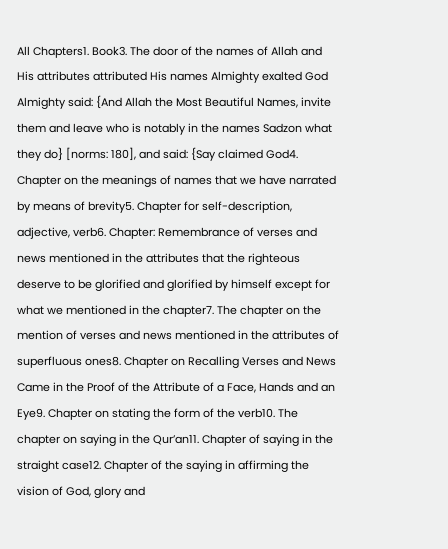All Chapters1. Book3. The door of the names of Allah and His attributes attributed His names Almighty exalted God Almighty said: {And Allah the Most Beautiful Names, invite them and leave who is notably in the names Sadzon what they do} [norms: 180], and said: {Say claimed God4. Chapter on the meanings of names that we have narrated by means of brevity5. Chapter for self-description, adjective, verb6. Chapter: Remembrance of verses and news mentioned in the attributes that the righteous deserve to be glorified and glorified by himself except for what we mentioned in the chapter7. The chapter on the mention of verses and news mentioned in the attributes of superfluous ones8. Chapter on Recalling Verses and News Came in the Proof of the Attribute of a Face, Hands and an Eye9. Chapter on stating the form of the verb10. The chapter on saying in the Qur’an11. Chapter of saying in the straight case12. Chapter of the saying in affirming the vision of God, glory and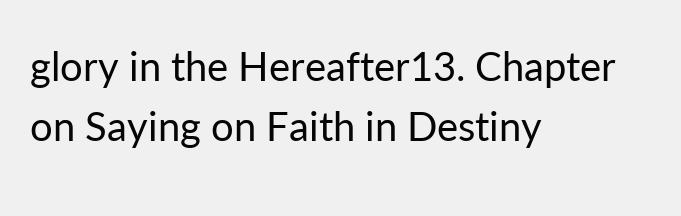glory in the Hereafter13. Chapter on Saying on Faith in Destiny